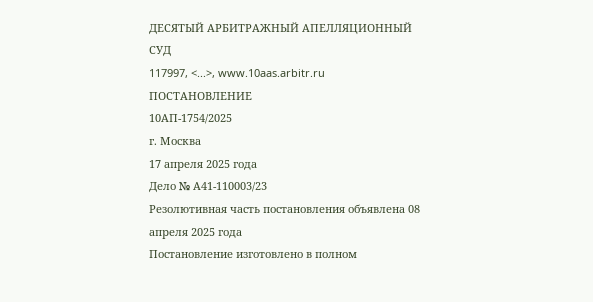ДЕСЯТЫЙ АРБИТРАЖНЫЙ АПЕЛЛЯЦИОННЫЙ СУД
117997, <...>, www.10aas.arbitr.ru
ПОСТАНОВЛЕНИЕ
10АП-1754/2025
г. Москва
17 апреля 2025 года
Дело № А41-110003/23
Резолютивная часть постановления объявлена 08 апреля 2025 года
Постановление изготовлено в полном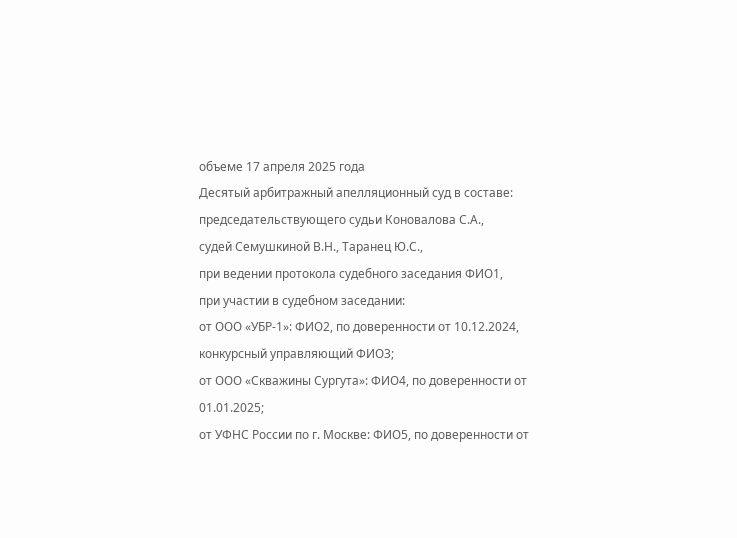объеме 17 апреля 2025 года
Десятый арбитражный апелляционный суд в составе:
председательствующего судьи Коновалова С.А.,
судей Семушкиной В.Н., Таранец Ю.С.,
при ведении протокола судебного заседания ФИО1,
при участии в судебном заседании:
от ООО «УБР-1»: ФИО2, по доверенности от 10.12.2024, конкурсный управляющий ФИО3;
от ООО «Скважины Сургута»: ФИО4, по доверенности от 01.01.2025;
от УФНС России по г. Москве: ФИО5, по доверенности от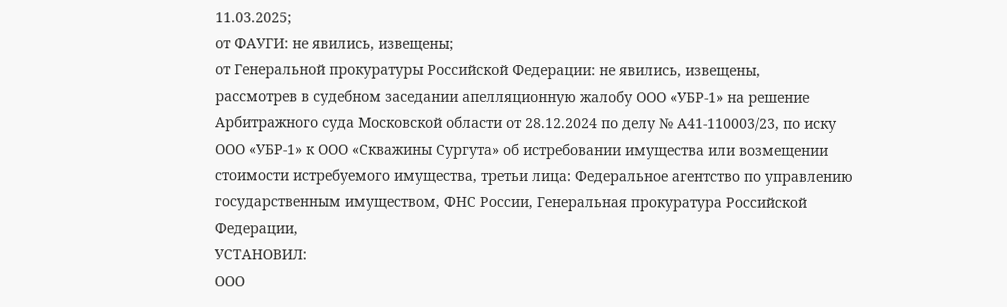11.03.2025;
от ФАУГИ: не явились, извещены;
от Генеральной прокуратуры Российской Федерации: не явились, извещены,
рассмотрев в судебном заседании апелляционную жалобу ООО «УБР-1» на решение Арбитражного суда Московской области от 28.12.2024 по делу № А41-110003/23, по иску ООО «УБР-1» к ООО «Скважины Сургута» об истребовании имущества или возмещении стоимости истребуемого имущества, третьи лица: Федеральное агентство по управлению государственным имуществом, ФНС России, Генеральная прокуратура Российской Федерации,
УСТАНОВИЛ:
ООО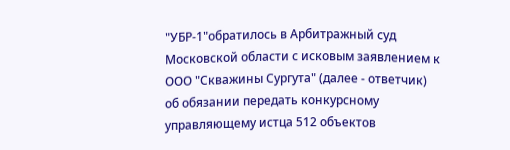"УБР-1"обратилось в Арбитражный суд Московской области с исковым заявлением к ООО "Скважины Сургута" (далее - ответчик) об обязании передать конкурсному управляющему истца 512 объектов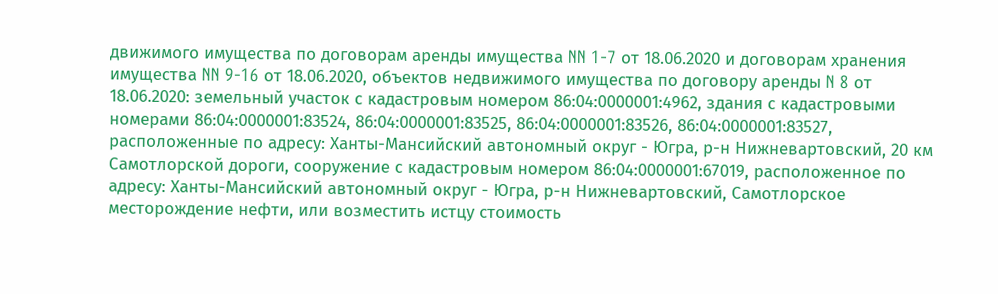движимого имущества по договорам аренды имущества NN 1-7 от 18.06.2020 и договорам хранения имущества NN 9-16 от 18.06.2020, объектов недвижимого имущества по договору аренды N 8 от 18.06.2020: земельный участок с кадастровым номером 86:04:0000001:4962, здания с кадастровыми номерами 86:04:0000001:83524, 86:04:0000001:83525, 86:04:0000001:83526, 86:04:0000001:83527, расположенные по адресу: Ханты-Мансийский автономный округ - Югра, р-н Нижневартовский, 20 км Самотлорской дороги, сооружение с кадастровым номером 86:04:0000001:67019, расположенное по адресу: Ханты-Мансийский автономный округ - Югра, р-н Нижневартовский, Самотлорское месторождение нефти, или возместить истцу стоимость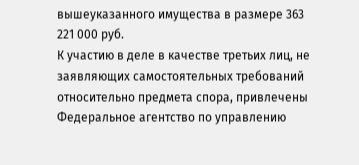вышеуказанного имущества в размере 363 221 000 руб.
К участию в деле в качестве третьих лиц, не заявляющих самостоятельных требований относительно предмета спора, привлечены Федеральное агентство по управлению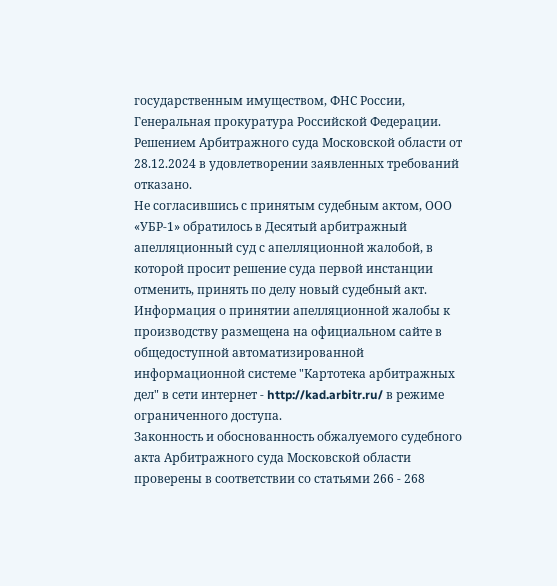государственным имуществом, ФНС России, Генеральная прокуратура Российской Федерации.
Решением Арбитражного суда Московской области от 28.12.2024 в удовлетворении заявленных требований отказано.
Не согласившись с принятым судебным актом, ООО «УБР-1» обратилось в Десятый арбитражный апелляционный суд с апелляционной жалобой, в которой просит решение суда первой инстанции отменить, принять по делу новый судебный акт.
Информация о принятии апелляционной жалобы к производству размещена на официальном сайте в общедоступной автоматизированной информационной системе "Картотека арбитражных дел" в сети интернет - http://kad.arbitr.ru/ в режиме ограниченного доступа.
Законность и обоснованность обжалуемого судебного акта Арбитражного суда Московской области проверены в соответствии со статьями 266 - 268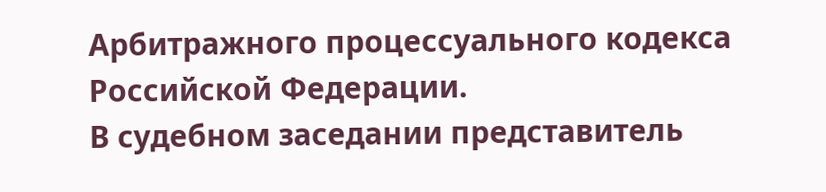Арбитражного процессуального кодекса Российской Федерации.
В судебном заседании представитель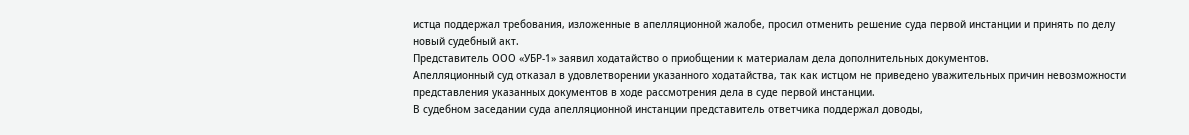истца поддержал требования, изложенные в апелляционной жалобе, просил отменить решение суда первой инстанции и принять по делу новый судебный акт.
Представитель ООО «УБР-1» заявил ходатайство о приобщении к материалам дела дополнительных документов.
Апелляционный суд отказал в удовлетворении указанного ходатайства, так как истцом не приведено уважительных причин невозможности представления указанных документов в ходе рассмотрения дела в суде первой инстанции.
В судебном заседании суда апелляционной инстанции представитель ответчика поддержал доводы,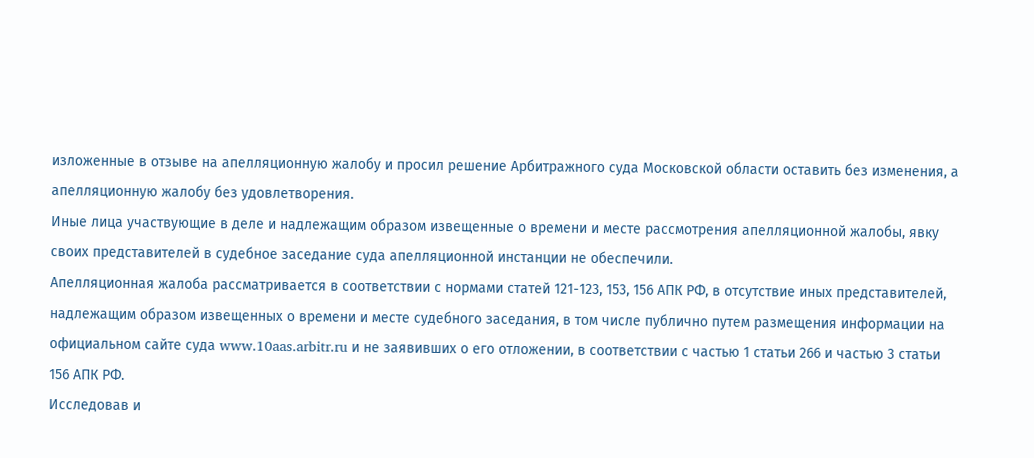изложенные в отзыве на апелляционную жалобу и просил решение Арбитражного суда Московской области оставить без изменения, а апелляционную жалобу без удовлетворения.
Иные лица участвующие в деле и надлежащим образом извещенные о времени и месте рассмотрения апелляционной жалобы, явку своих представителей в судебное заседание суда апелляционной инстанции не обеспечили.
Апелляционная жалоба рассматривается в соответствии с нормами статей 121-123, 153, 156 АПК РФ, в отсутствие иных представителей, надлежащим образом извещенных о времени и месте судебного заседания, в том числе публично путем размещения информации на официальном сайте суда www.10aas.arbitr.ru и не заявивших о его отложении, в соответствии с частью 1 статьи 266 и частью 3 статьи 156 АПК РФ.
Исследовав и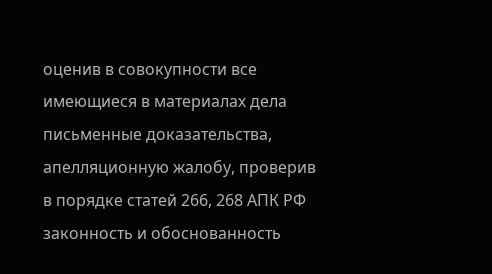оценив в совокупности все имеющиеся в материалах дела письменные доказательства, апелляционную жалобу, проверив в порядке статей 266, 268 АПК РФ законность и обоснованность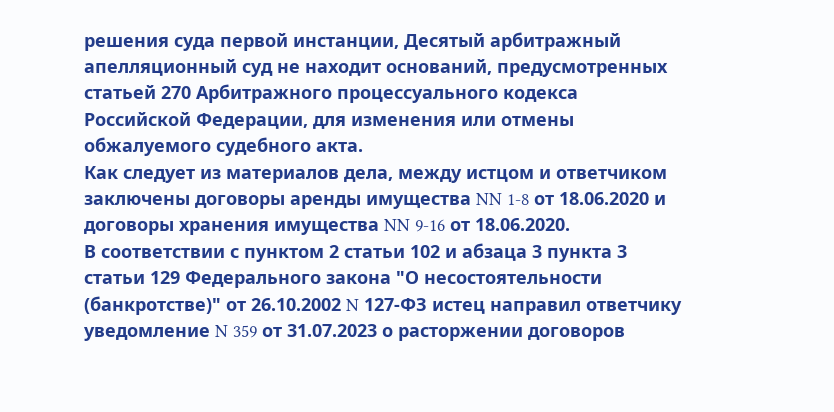решения суда первой инстанции, Десятый арбитражный апелляционный суд не находит оснований, предусмотренных статьей 270 Арбитражного процессуального кодекса Российской Федерации, для изменения или отмены обжалуемого судебного акта.
Как следует из материалов дела, между истцом и ответчиком заключены договоры аренды имущества NN 1-8 от 18.06.2020 и договоры хранения имущества NN 9-16 от 18.06.2020.
В соответствии с пунктом 2 статьи 102 и абзаца 3 пункта 3 статьи 129 Федерального закона "О несостоятельности (банкротстве)" от 26.10.2002 N 127-ФЗ истец направил ответчику уведомление N 359 от 31.07.2023 о расторжении договоров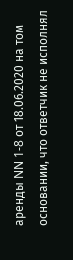аренды NN 1-8 от 18.06.2020 на том основании, что ответчик не исполнял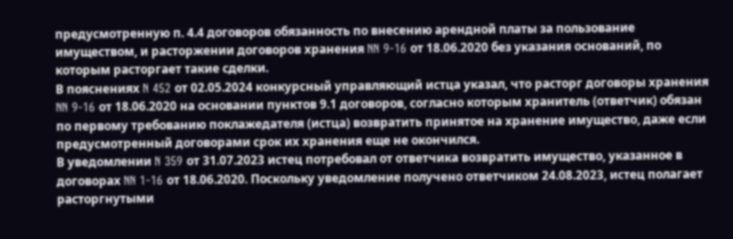предусмотренную п. 4.4 договоров обязанность по внесению арендной платы за пользование имуществом, и расторжении договоров хранения NN 9-16 от 18.06.2020 без указания оснований, по которым расторгает такие сделки.
В пояснениях N 452 от 02.05.2024 конкурсный управляющий истца указал, что расторг договоры хранения NN 9-16 от 18.06.2020 на основании пунктов 9.1 договоров, согласно которым хранитель (ответчик) обязан по первому требованию поклажедателя (истца) возвратить принятое на хранение имущество, даже если предусмотренный договорами срок их хранения еще не окончился.
В уведомлении N 359 от 31.07.2023 истец потребовал от ответчика возвратить имущество, указанное в договорах NN 1-16 от 18.06.2020. Поскольку уведомление получено ответчиком 24.08.2023, истец полагает расторгнутыми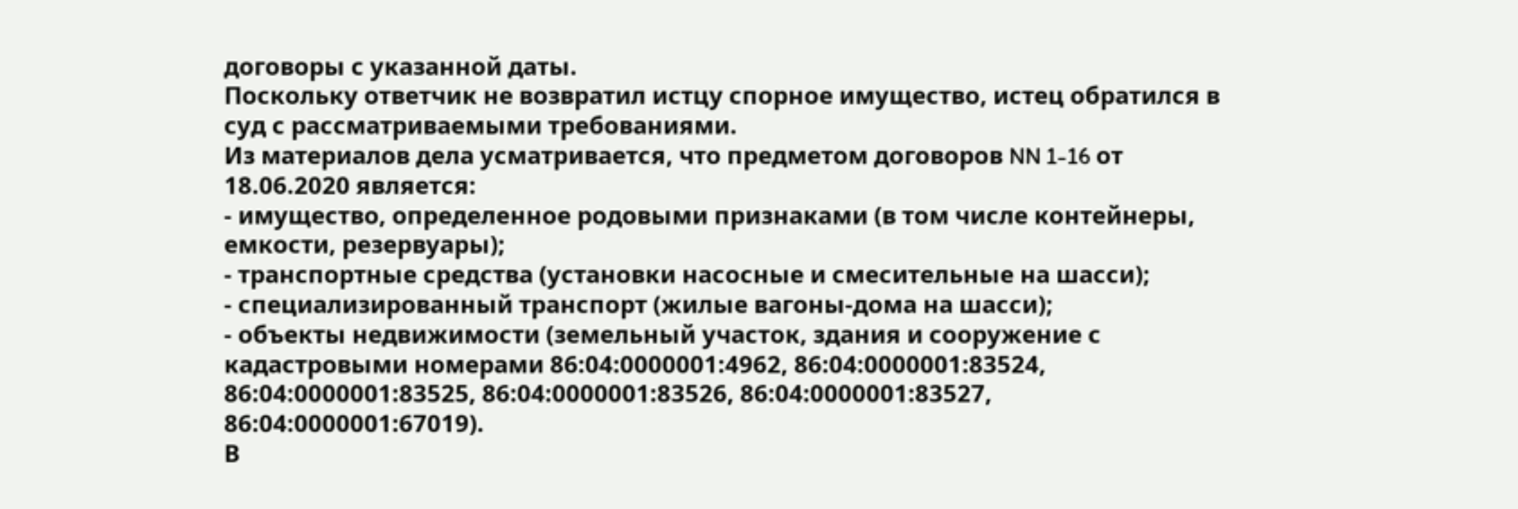договоры с указанной даты.
Поскольку ответчик не возвратил истцу спорное имущество, истец обратился в суд с рассматриваемыми требованиями.
Из материалов дела усматривается, что предметом договоров NN 1-16 от 18.06.2020 является:
- имущество, определенное родовыми признаками (в том числе контейнеры, емкости, резервуары);
- транспортные средства (установки насосные и смесительные на шасси);
- специализированный транспорт (жилые вагоны-дома на шасси);
- объекты недвижимости (земельный участок, здания и сооружение с кадастровыми номерами 86:04:0000001:4962, 86:04:0000001:83524, 86:04:0000001:83525, 86:04:0000001:83526, 86:04:0000001:83527, 86:04:0000001:67019).
В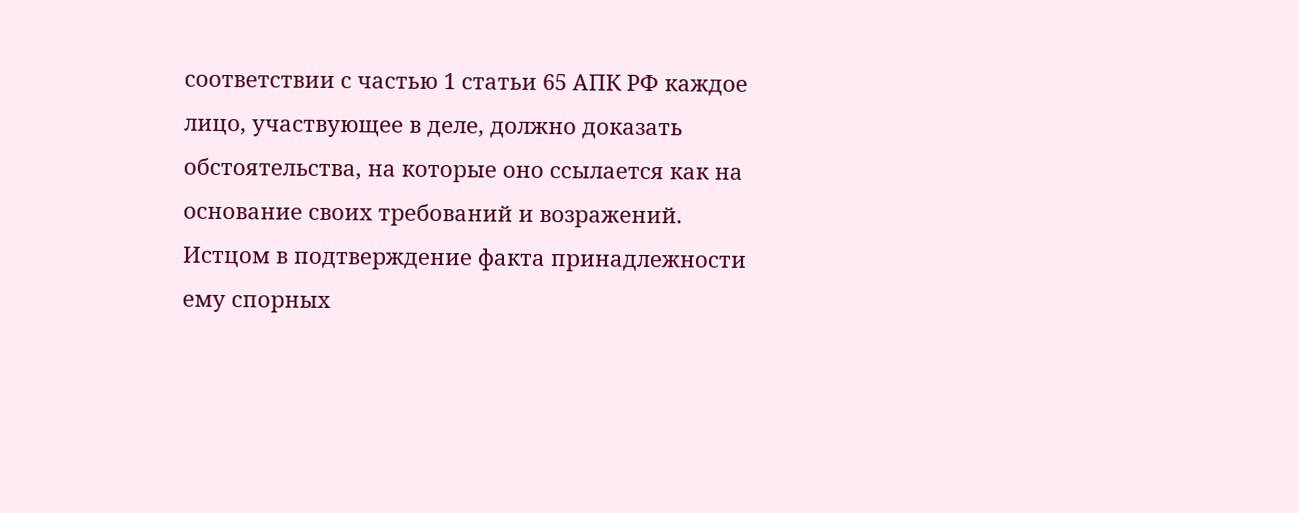соответствии с частью 1 статьи 65 АПК РФ каждое лицо, участвующее в деле, должно доказать обстоятельства, на которые оно ссылается как на основание своих требований и возражений.
Истцом в подтверждение факта принадлежности ему спорных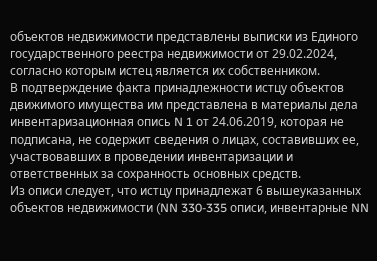объектов недвижимости представлены выписки из Единого государственного реестра недвижимости от 29.02.2024, согласно которым истец является их собственником.
В подтверждение факта принадлежности истцу объектов движимого имущества им представлена в материалы дела инвентаризационная опись N 1 от 24.06.2019, которая не подписана, не содержит сведения о лицах, составивших ее, участвовавших в проведении инвентаризации и ответственных за сохранность основных средств.
Из описи следует, что истцу принадлежат 6 вышеуказанных объектов недвижимости (NN 330-335 описи, инвентарные NN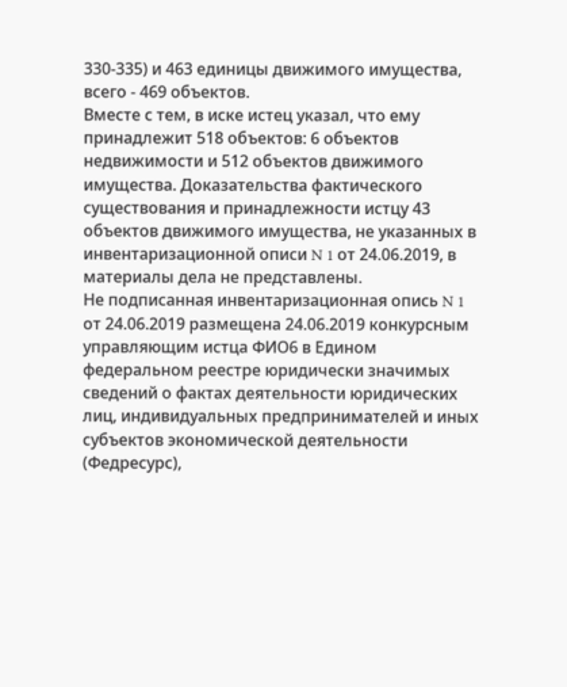330-335) и 463 единицы движимого имущества, всего - 469 объектов.
Вместе с тем, в иске истец указал, что ему принадлежит 518 объектов: 6 объектов недвижимости и 512 объектов движимого имущества. Доказательства фактического существования и принадлежности истцу 43 объектов движимого имущества, не указанных в инвентаризационной описи N 1 от 24.06.2019, в материалы дела не представлены.
Не подписанная инвентаризационная опись N 1 от 24.06.2019 размещена 24.06.2019 конкурсным управляющим истца ФИО6 в Едином федеральном реестре юридически значимых сведений о фактах деятельности юридических лиц, индивидуальных предпринимателей и иных субъектов экономической деятельности (Федресурс),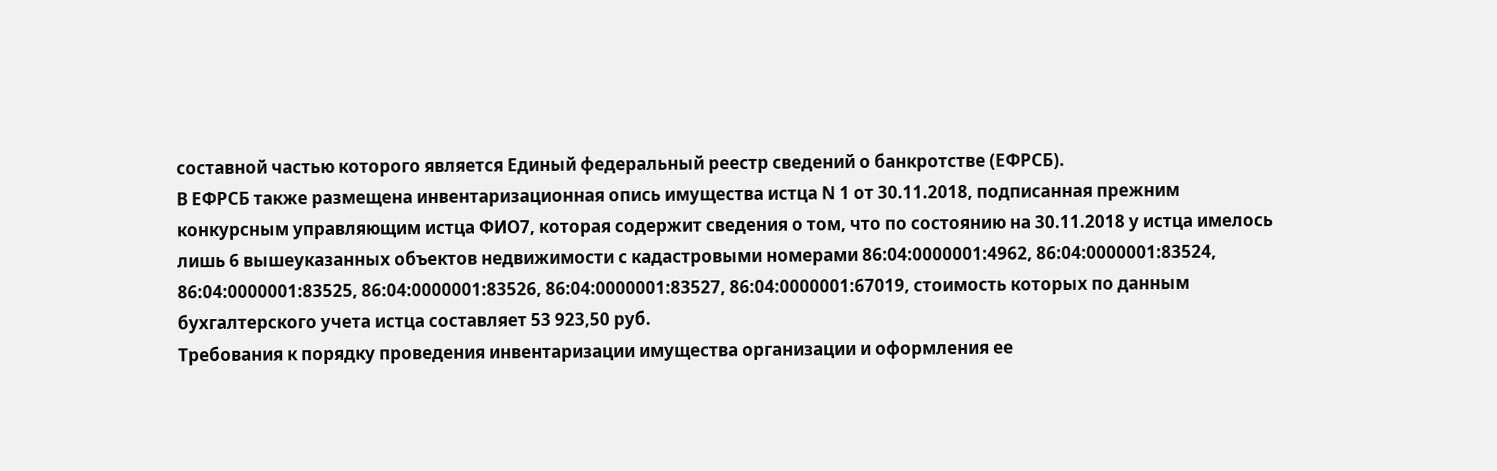составной частью которого является Единый федеральный реестр сведений о банкротстве (ЕФРСБ).
В ЕФРСБ также размещена инвентаризационная опись имущества истца N 1 от 30.11.2018, подписанная прежним конкурсным управляющим истца ФИО7, которая содержит сведения о том, что по состоянию на 30.11.2018 у истца имелось лишь 6 вышеуказанных объектов недвижимости с кадастровыми номерами 86:04:0000001:4962, 86:04:0000001:83524, 86:04:0000001:83525, 86:04:0000001:83526, 86:04:0000001:83527, 86:04:0000001:67019, стоимость которых по данным бухгалтерского учета истца составляет 53 923,50 руб.
Требования к порядку проведения инвентаризации имущества организации и оформления ее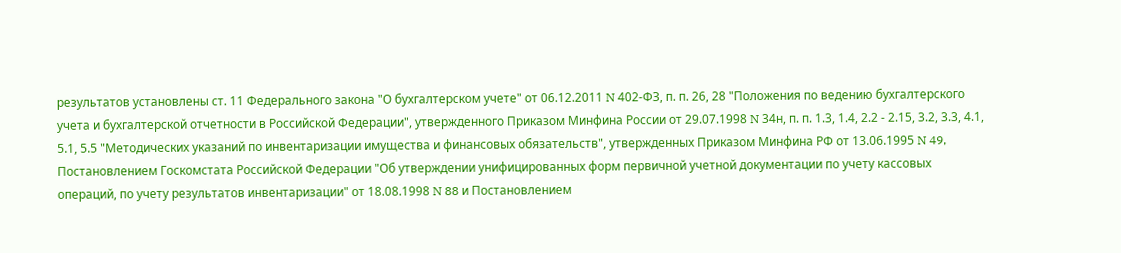результатов установлены ст. 11 Федерального закона "О бухгалтерском учете" от 06.12.2011 N 402-ФЗ, п. п. 26, 28 "Положения по ведению бухгалтерского учета и бухгалтерской отчетности в Российской Федерации", утвержденного Приказом Минфина России от 29.07.1998 N 34н, п. п. 1.3, 1.4, 2.2 - 2.15, 3.2, 3.3, 4.1, 5.1, 5.5 "Методических указаний по инвентаризации имущества и финансовых обязательств", утвержденных Приказом Минфина РФ от 13.06.1995 N 49, Постановлением Госкомстата Российской Федерации "Об утверждении унифицированных форм первичной учетной документации по учету кассовых операций, по учету результатов инвентаризации" от 18.08.1998 N 88 и Постановлением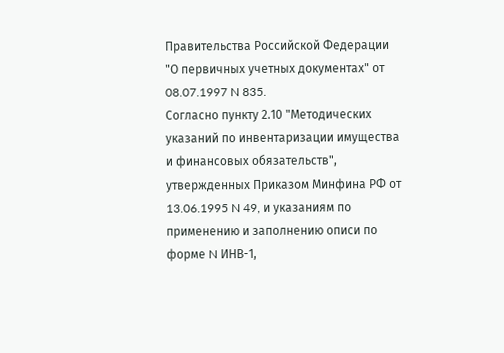Правительства Российской Федерации "О первичных учетных документах" от 08.07.1997 N 835.
Согласно пункту 2.10 "Методических указаний по инвентаризации имущества и финансовых обязательств", утвержденных Приказом Минфина РФ от 13.06.1995 N 49, и указаниям по применению и заполнению описи по форме N ИНВ-1,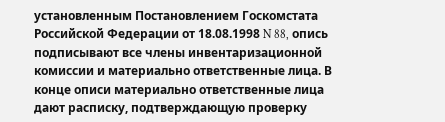установленным Постановлением Госкомстата Российской Федерации от 18.08.1998 N 88, опись подписывают все члены инвентаризационной комиссии и материально ответственные лица. В конце описи материально ответственные лица дают расписку, подтверждающую проверку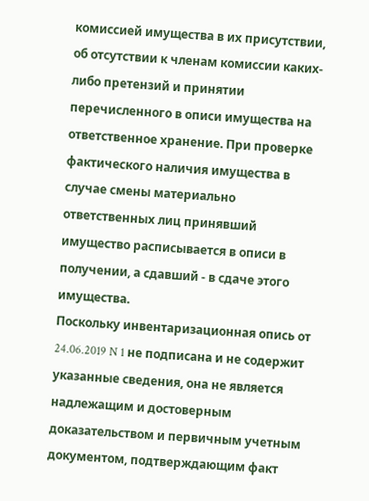комиссией имущества в их присутствии, об отсутствии к членам комиссии каких-либо претензий и принятии перечисленного в описи имущества на ответственное хранение. При проверке фактического наличия имущества в случае смены материально ответственных лиц принявший имущество расписывается в описи в получении, а сдавший - в сдаче этого имущества.
Поскольку инвентаризационная опись от 24.06.2019 N 1 не подписана и не содержит указанные сведения, она не является надлежащим и достоверным доказательством и первичным учетным документом, подтверждающим факт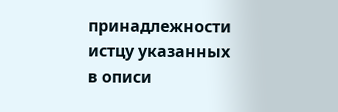принадлежности истцу указанных в описи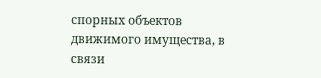спорных объектов движимого имущества, в связи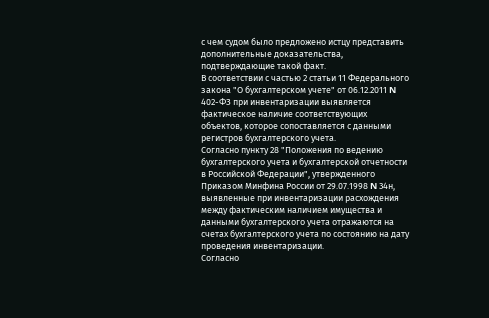с чем судом было предложено истцу представить дополнительные доказательства, подтверждающие такой факт.
В соответствии с частью 2 статьи 11 Федерального закона "О бухгалтерском учете" от 06.12.2011 N 402-ФЗ при инвентаризации выявляется фактическое наличие соответствующих объектов, которое сопоставляется с данными регистров бухгалтерского учета.
Согласно пункту 28 "Положения по ведению бухгалтерского учета и бухгалтерской отчетности в Российской Федерации", утвержденного Приказом Минфина России от 29.07.1998 N 34н, выявленные при инвентаризации расхождения между фактическим наличием имущества и данными бухгалтерского учета отражаются на счетах бухгалтерского учета по состоянию на дату проведения инвентаризации.
Согласно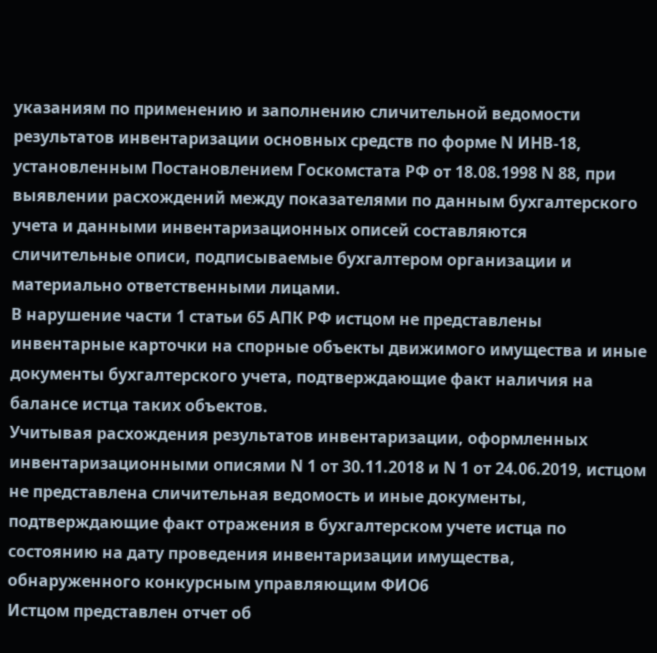указаниям по применению и заполнению сличительной ведомости результатов инвентаризации основных средств по форме N ИНВ-18, установленным Постановлением Госкомстата РФ от 18.08.1998 N 88, при выявлении расхождений между показателями по данным бухгалтерского учета и данными инвентаризационных описей составляются сличительные описи, подписываемые бухгалтером организации и материально ответственными лицами.
В нарушение части 1 статьи 65 АПК РФ истцом не представлены инвентарные карточки на спорные объекты движимого имущества и иные документы бухгалтерского учета, подтверждающие факт наличия на балансе истца таких объектов.
Учитывая расхождения результатов инвентаризации, оформленных инвентаризационными описями N 1 от 30.11.2018 и N 1 от 24.06.2019, истцом не представлена сличительная ведомость и иные документы, подтверждающие факт отражения в бухгалтерском учете истца по состоянию на дату проведения инвентаризации имущества, обнаруженного конкурсным управляющим ФИО6
Истцом представлен отчет об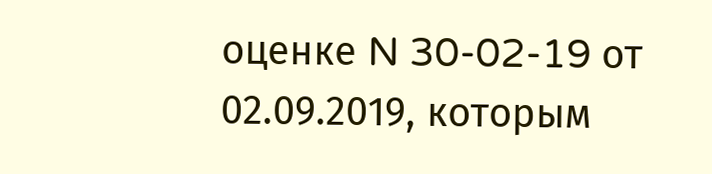оценке N 30-02-19 от 02.09.2019, которым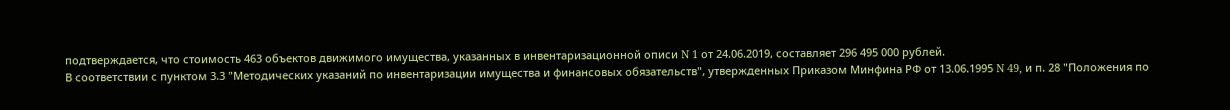подтверждается, что стоимость 463 объектов движимого имущества, указанных в инвентаризационной описи N 1 от 24.06.2019, составляет 296 495 000 рублей.
В соответствии с пунктом 3.3 "Методических указаний по инвентаризации имущества и финансовых обязательств", утвержденных Приказом Минфина РФ от 13.06.1995 N 49, и п. 28 "Положения по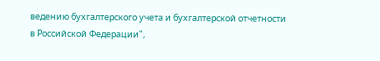ведению бухгалтерского учета и бухгалтерской отчетности в Российской Федерации",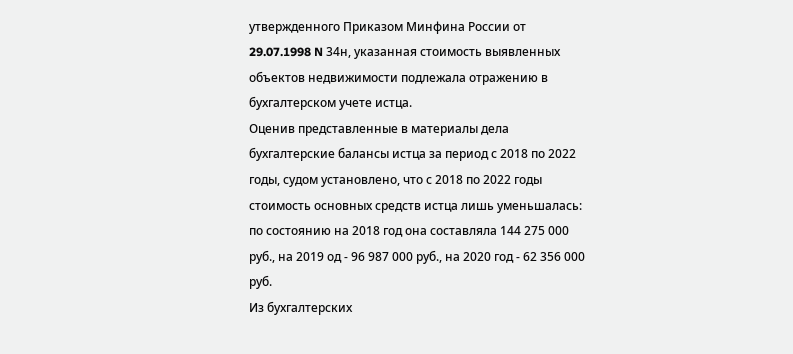утвержденного Приказом Минфина России от 29.07.1998 N 34н, указанная стоимость выявленных объектов недвижимости подлежала отражению в бухгалтерском учете истца.
Оценив представленные в материалы дела бухгалтерские балансы истца за период с 2018 по 2022 годы, судом установлено, что с 2018 по 2022 годы стоимость основных средств истца лишь уменьшалась: по состоянию на 2018 год она составляла 144 275 000 руб., на 2019 од - 96 987 000 руб., на 2020 год - 62 356 000 руб.
Из бухгалтерских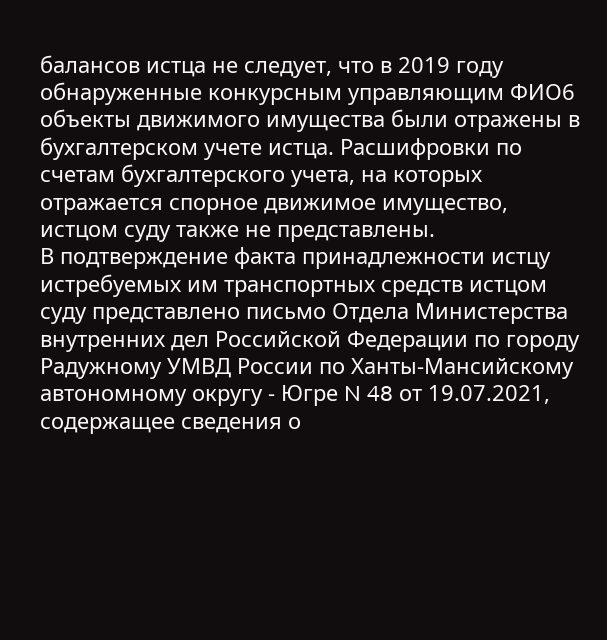балансов истца не следует, что в 2019 году обнаруженные конкурсным управляющим ФИО6 объекты движимого имущества были отражены в бухгалтерском учете истца. Расшифровки по счетам бухгалтерского учета, на которых отражается спорное движимое имущество, истцом суду также не представлены.
В подтверждение факта принадлежности истцу истребуемых им транспортных средств истцом суду представлено письмо Отдела Министерства внутренних дел Российской Федерации по городу Радужному УМВД России по Ханты-Мансийскому автономному округу - Югре N 48 от 19.07.2021, содержащее сведения о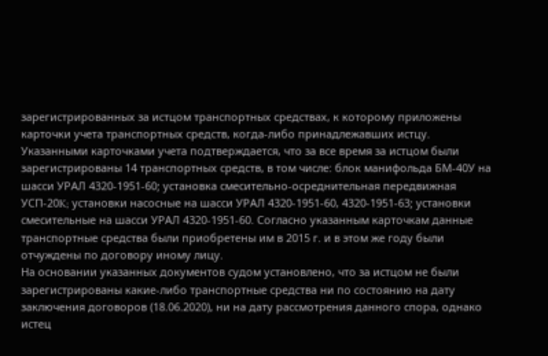зарегистрированных за истцом транспортных средствах, к которому приложены карточки учета транспортных средств, когда-либо принадлежавших истцу.
Указанными карточками учета подтверждается, что за все время за истцом были зарегистрированы 14 транспортных средств, в том числе: блок манифольда БМ-40У на шасси УРАЛ 4320-1951-60; установка смесительно-осреднительная передвижная УCП-20K; установки насосные на шасси УРАЛ 4320-1951-60, 4320-1951-63; установки смесительные на шасси УРАЛ 4320-1951-60. Согласно указанным карточкам данные транспортные средства были приобретены им в 2015 г. и в этом же году были отчуждены по договору иному лицу.
На основании указанных документов судом установлено, что за истцом не были зарегистрированы какие-либо транспортные средства ни по состоянию на дату заключения договоров (18.06.2020), ни на дату рассмотрения данного спора, однако истец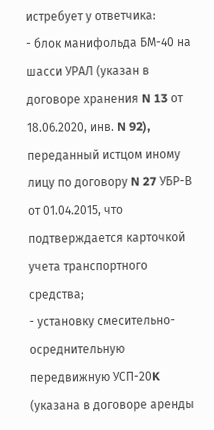истребует у ответчика:
- блок манифольда БМ-40 на шасси УРАЛ (указан в договоре хранения N 13 от 18.06.2020, инв. N 92), переданный истцом иному лицу по договору N 27 УБР-В от 01.04.2015, что подтверждается карточкой учета транспортного средства;
- установку смесительно-осреднительную передвижную УCП-20K (указана в договоре аренды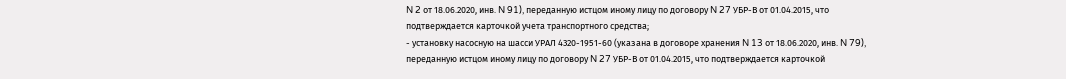N 2 от 18.06.2020, инв. N 91), переданную истцом иному лицу по договору N 27 УБР-В от 01.04.2015, что подтверждается карточкой учета транспортного средства;
- установку насосную на шасси УРАЛ 4320-1951-60 (указана в договоре хранения N 13 от 18.06.2020, инв. N 79), переданную истцом иному лицу по договору N 27 УБР-В от 01.04.2015, что подтверждается карточкой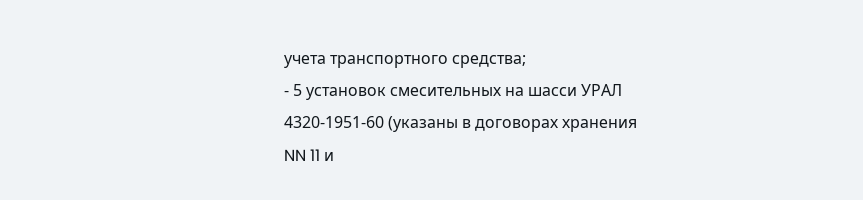учета транспортного средства;
- 5 установок смесительных на шасси УРАЛ 4320-1951-60 (указаны в договорах хранения NN 11 и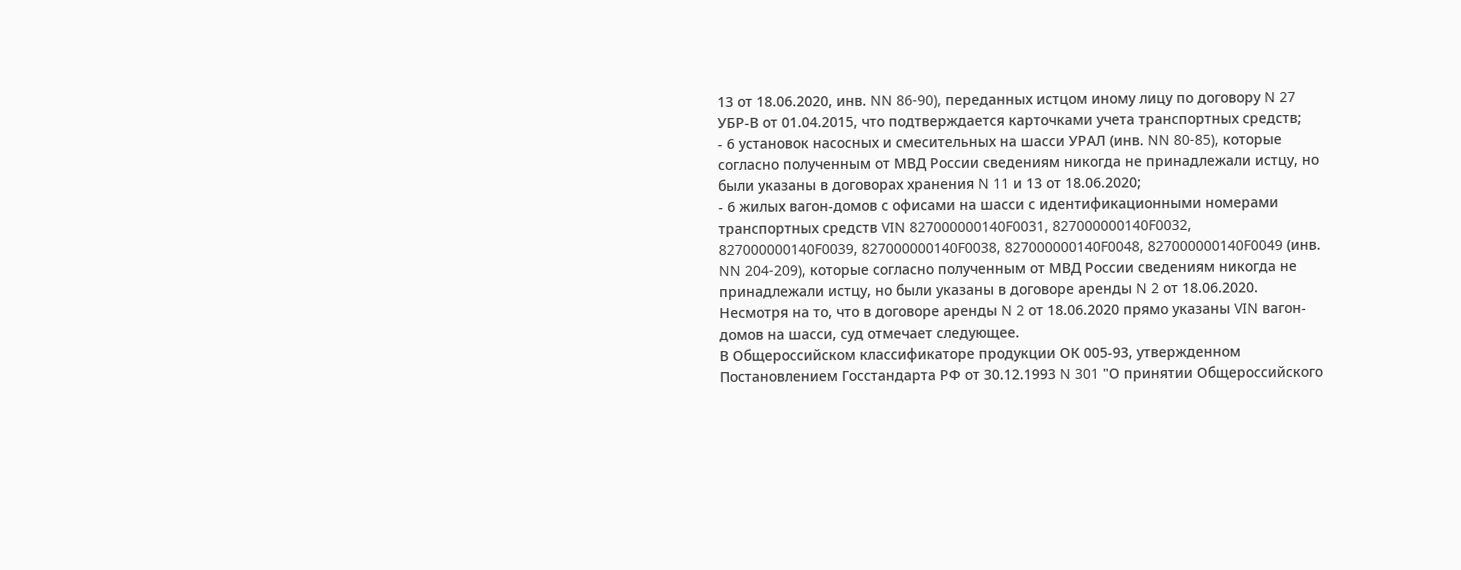13 от 18.06.2020, инв. NN 86-90), переданных истцом иному лицу по договору N 27 УБР-В от 01.04.2015, что подтверждается карточками учета транспортных средств;
- 6 установок насосных и смесительных на шасси УРАЛ (инв. NN 80-85), которые согласно полученным от МВД России сведениям никогда не принадлежали истцу, но были указаны в договорах хранения N 11 и 13 от 18.06.2020;
- 6 жилых вагон-домов с офисами на шасси с идентификационными номерами транспортных средств VIN 827000000140F0031, 827000000140F0032, 827000000140F0039, 827000000140F0038, 827000000140F0048, 827000000140F0049 (инв. NN 204-209), которые согласно полученным от МВД России сведениям никогда не принадлежали истцу, но были указаны в договоре аренды N 2 от 18.06.2020.
Несмотря на то, что в договоре аренды N 2 от 18.06.2020 прямо указаны VIN вагон-домов на шасси, суд отмечает следующее.
В Общероссийском классификаторе продукции ОК 005-93, утвержденном Постановлением Госстандарта РФ от 30.12.1993 N 301 "О принятии Общероссийского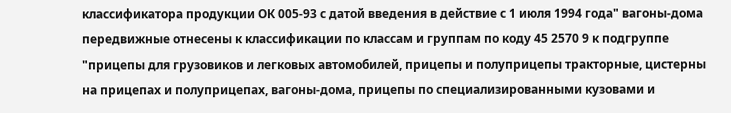классификатора продукции ОК 005-93 с датой введения в действие с 1 июля 1994 года" вагоны-дома передвижные отнесены к классификации по классам и группам по коду 45 2570 9 к подгруппе "прицепы для грузовиков и легковых автомобилей, прицепы и полуприцепы тракторные, цистерны на прицепах и полуприцепах, вагоны-дома, прицепы по специализированными кузовами и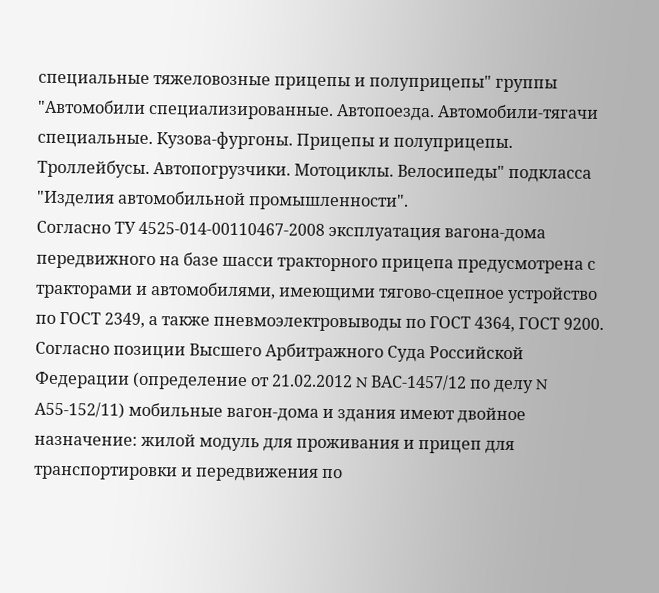специальные тяжеловозные прицепы и полуприцепы" группы "Автомобили специализированные. Автопоезда. Автомобили-тягачи специальные. Кузова-фургоны. Прицепы и полуприцепы. Троллейбусы. Автопогрузчики. Мотоциклы. Велосипеды" подкласса "Изделия автомобильной промышленности".
Согласно ТУ 4525-014-00110467-2008 эксплуатация вагона-дома передвижного на базе шасси тракторного прицепа предусмотрена с тракторами и автомобилями, имеющими тягово-сцепное устройство по ГОСТ 2349, а также пневмоэлектровыводы по ГОСТ 4364, ГОСТ 9200.
Согласно позиции Высшего Арбитражного Суда Российской Федерации (определение от 21.02.2012 N ВАС-1457/12 по делу N А55-152/11) мобильные вагон-дома и здания имеют двойное назначение: жилой модуль для проживания и прицеп для транспортировки и передвижения по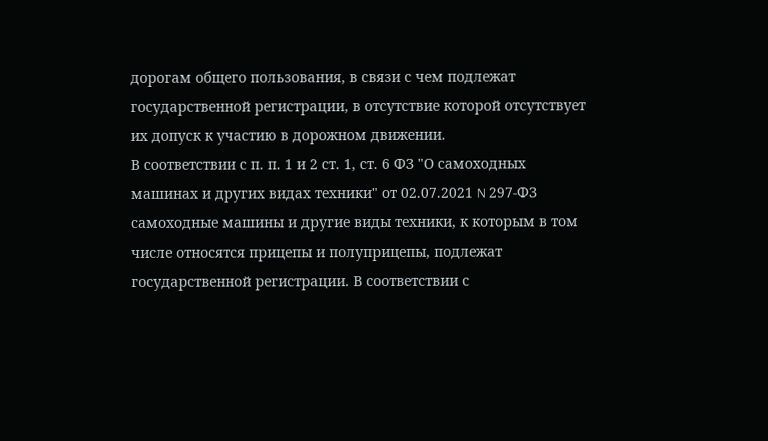дорогам общего пользования, в связи с чем подлежат государственной регистрации, в отсутствие которой отсутствует их допуск к участию в дорожном движении.
В соответствии с п. п. 1 и 2 ст. 1, ст. 6 ФЗ "О самоходных машинах и других видах техники" от 02.07.2021 N 297-ФЗ самоходные машины и другие виды техники, к которым в том числе относятся прицепы и полуприцепы, подлежат государственной регистрации. В соответствии с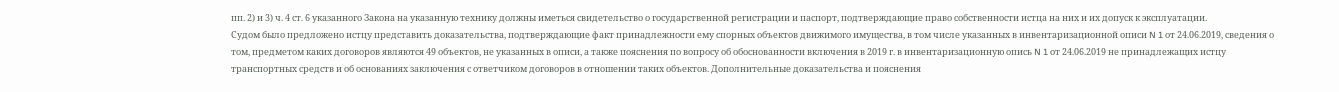пп. 2) и 3) ч. 4 ст. 6 указанного Закона на указанную технику должны иметься свидетельство о государственной регистрации и паспорт, подтверждающие право собственности истца на них и их допуск к эксплуатации.
Судом было предложено истцу представить доказательства, подтверждающие факт принадлежности ему спорных объектов движимого имущества, в том числе указанных в инвентаризационной описи N 1 от 24.06.2019, сведения о том, предметом каких договоров являются 49 объектов, не указанных в описи, а также пояснения по вопросу об обоснованности включения в 2019 г. в инвентаризационную опись N 1 от 24.06.2019 не принадлежащих истцу транспортных средств и об основаниях заключения с ответчиком договоров в отношении таких объектов. Дополнительные доказательства и пояснения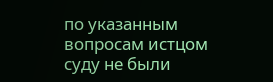по указанным вопросам истцом суду не были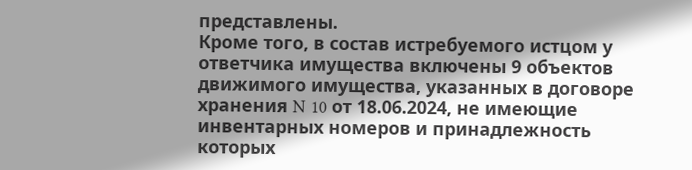представлены.
Кроме того, в состав истребуемого истцом у ответчика имущества включены 9 объектов движимого имущества, указанных в договоре хранения N 10 от 18.06.2024, не имеющие инвентарных номеров и принадлежность которых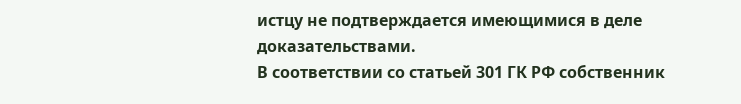истцу не подтверждается имеющимися в деле доказательствами.
В соответствии со статьей 301 ГК РФ собственник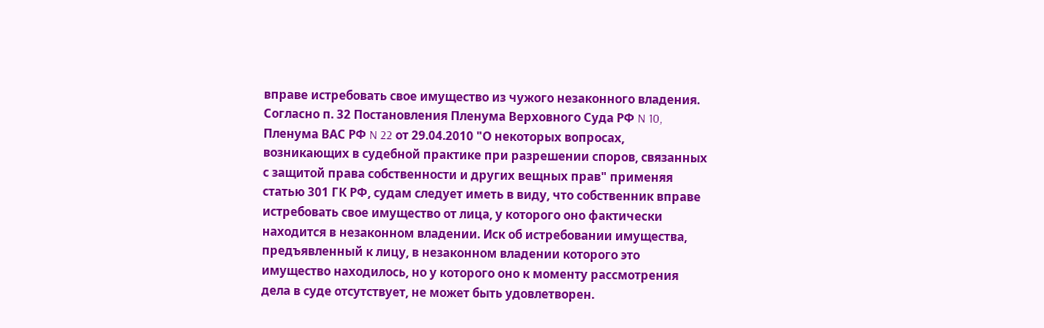вправе истребовать свое имущество из чужого незаконного владения.
Согласно п. 32 Постановления Пленума Верховного Суда РФ N 10, Пленума ВАС РФ N 22 от 29.04.2010 "О некоторых вопросах, возникающих в судебной практике при разрешении споров, связанных с защитой права собственности и других вещных прав" применяя статью 301 ГК РФ, судам следует иметь в виду, что собственник вправе истребовать свое имущество от лица, у которого оно фактически находится в незаконном владении. Иск об истребовании имущества, предъявленный к лицу, в незаконном владении которого это имущество находилось, но у которого оно к моменту рассмотрения дела в суде отсутствует, не может быть удовлетворен.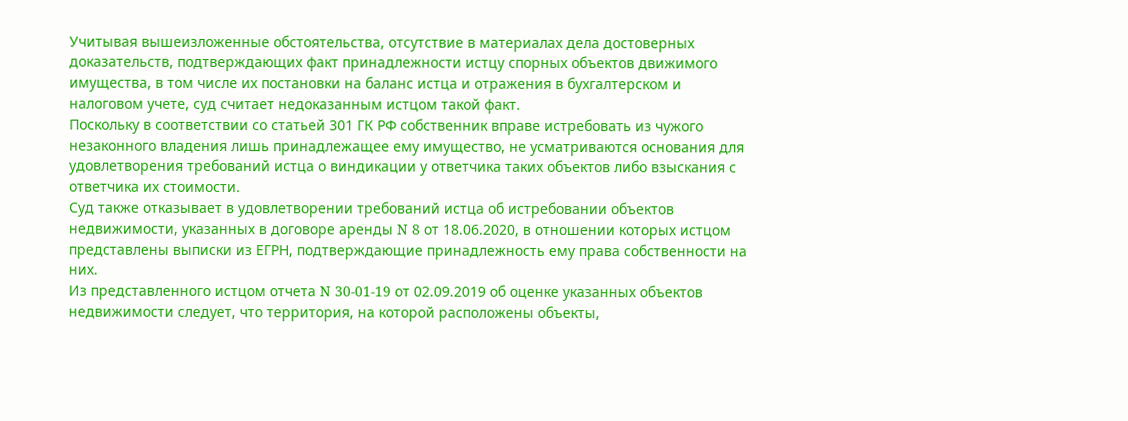Учитывая вышеизложенные обстоятельства, отсутствие в материалах дела достоверных доказательств, подтверждающих факт принадлежности истцу спорных объектов движимого имущества, в том числе их постановки на баланс истца и отражения в бухгалтерском и налоговом учете, суд считает недоказанным истцом такой факт.
Поскольку в соответствии со статьей 301 ГК РФ собственник вправе истребовать из чужого незаконного владения лишь принадлежащее ему имущество, не усматриваются основания для удовлетворения требований истца о виндикации у ответчика таких объектов либо взыскания с ответчика их стоимости.
Суд также отказывает в удовлетворении требований истца об истребовании объектов недвижимости, указанных в договоре аренды N 8 от 18.06.2020, в отношении которых истцом представлены выписки из ЕГРН, подтверждающие принадлежность ему права собственности на них.
Из представленного истцом отчета N 30-01-19 от 02.09.2019 об оценке указанных объектов недвижимости следует, что территория, на которой расположены объекты,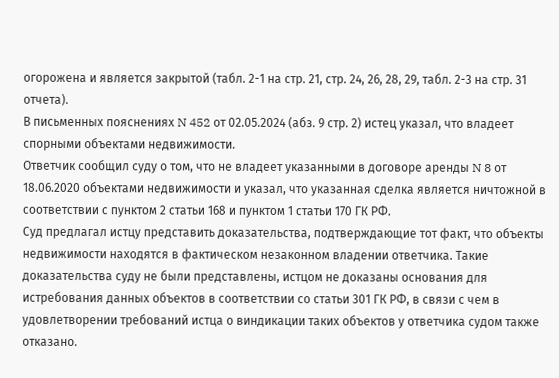огорожена и является закрытой (табл. 2-1 на стр. 21, стр. 24, 26, 28, 29, табл. 2-3 на стр. 31 отчета).
В письменных пояснениях N 452 от 02.05.2024 (абз. 9 стр. 2) истец указал, что владеет спорными объектами недвижимости.
Ответчик сообщил суду о том, что не владеет указанными в договоре аренды N 8 от 18.06.2020 объектами недвижимости и указал, что указанная сделка является ничтожной в соответствии с пунктом 2 статьи 168 и пунктом 1 статьи 170 ГК РФ.
Суд предлагал истцу представить доказательства, подтверждающие тот факт, что объекты недвижимости находятся в фактическом незаконном владении ответчика. Такие доказательства суду не были представлены, истцом не доказаны основания для истребования данных объектов в соответствии со статьи 301 ГК РФ, в связи с чем в удовлетворении требований истца о виндикации таких объектов у ответчика судом также отказано.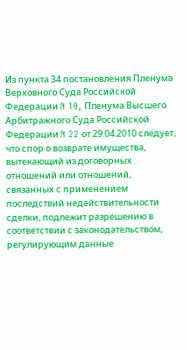Из пункта 34 постановления Пленума Верховного Суда Российской Федерации N 10, Пленума Высшего Арбитражного Суда Российской Федерации N 22 от 29.04.2010 следует, что спор о возврате имущества, вытекающий из договорных отношений или отношений, связанных с применением последствий недействительности сделки, подлежит разрешению в соответствии с законодательством, регулирующим данные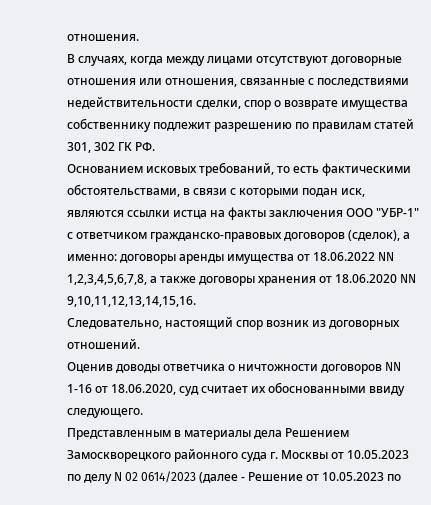отношения.
В случаях, когда между лицами отсутствуют договорные отношения или отношения, связанные с последствиями недействительности сделки, спор о возврате имущества собственнику подлежит разрешению по правилам статей 301, 302 ГК РФ.
Основанием исковых требований, то есть фактическими обстоятельствами, в связи с которыми подан иск, являются ссылки истца на факты заключения ООО "УБР-1" с ответчиком гражданско-правовых договоров (сделок), а именно: договоры аренды имущества от 18.06.2022 NN 1,2,3,4,5,6,7,8, а также договоры хранения от 18.06.2020 NN 9,10,11,12,13,14,15,16.
Следовательно, настоящий спор возник из договорных отношений.
Оценив доводы ответчика о ничтожности договоров NN 1-16 от 18.06.2020, суд считает их обоснованными ввиду следующего.
Представленным в материалы дела Решением Замоскворецкого районного суда г. Москвы от 10.05.2023 по делу N 02 0614/2023 (далее - Решение от 10.05.2023 по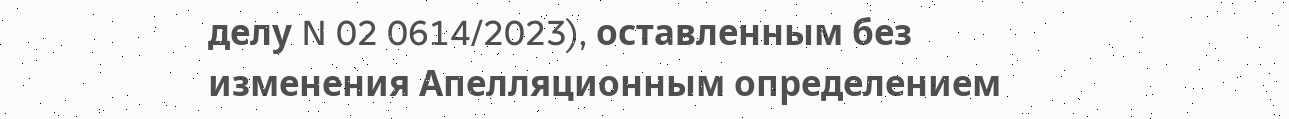делу N 02 0614/2023), оставленным без изменения Апелляционным определением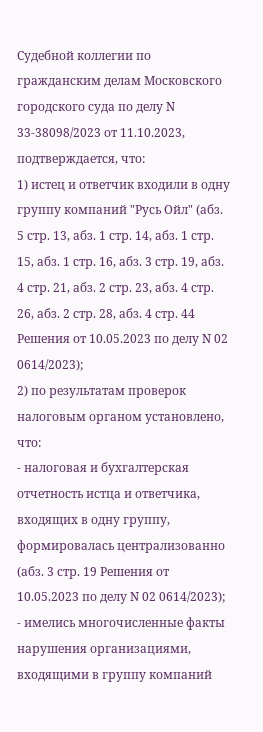Судебной коллегии по гражданским делам Московского городского суда по делу N 33-38098/2023 от 11.10.2023, подтверждается, что:
1) истец и ответчик входили в одну группу компаний "Русь Ойл" (абз. 5 стр. 13, абз. 1 стр. 14, абз. 1 стр. 15, абз. 1 стр. 16, абз. 3 стр. 19, абз. 4 стр. 21, абз. 2 стр. 23, абз. 4 стр. 26, абз. 2 стр. 28, абз. 4 стр. 44 Решения от 10.05.2023 по делу N 02 0614/2023);
2) по результатам проверок налоговым органом установлено, что:
- налоговая и бухгалтерская отчетность истца и ответчика, входящих в одну группу, формировалась централизованно (абз. 3 стр. 19 Решения от 10.05.2023 по делу N 02 0614/2023);
- имелись многочисленные факты нарушения организациями, входящими в группу компаний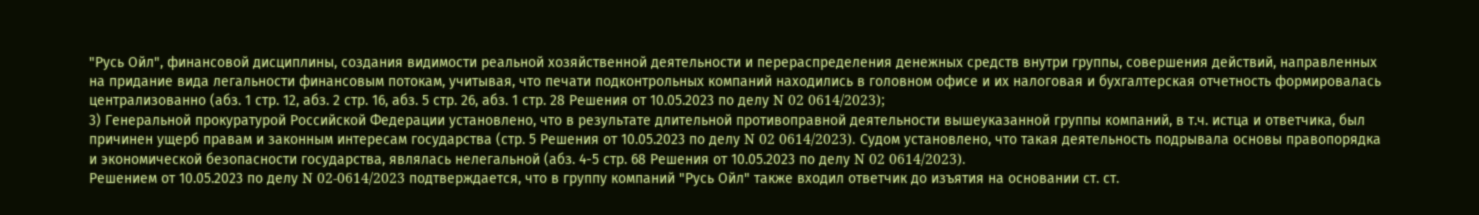"Русь Ойл", финансовой дисциплины, создания видимости реальной хозяйственной деятельности и перераспределения денежных средств внутри группы, совершения действий, направленных на придание вида легальности финансовым потокам, учитывая, что печати подконтрольных компаний находились в головном офисе и их налоговая и бухгалтерская отчетность формировалась централизованно (абз. 1 стр. 12, абз. 2 стр. 16, абз. 5 стр. 26, абз. 1 стр. 28 Решения от 10.05.2023 по делу N 02 0614/2023);
3) Генеральной прокуратурой Российской Федерации установлено, что в результате длительной противоправной деятельности вышеуказанной группы компаний, в т.ч. истца и ответчика, был причинен ущерб правам и законным интересам государства (стр. 5 Решения от 10.05.2023 по делу N 02 0614/2023). Судом установлено, что такая деятельность подрывала основы правопорядка и экономической безопасности государства, являлась нелегальной (абз. 4-5 стр. 68 Решения от 10.05.2023 по делу N 02 0614/2023).
Решением от 10.05.2023 по делу N 02-0614/2023 подтверждается, что в группу компаний "Русь Ойл" также входил ответчик до изъятия на основании ст. ст.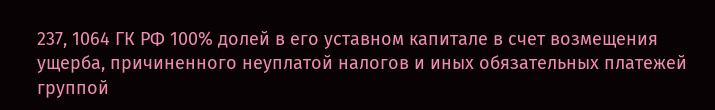237, 1064 ГК РФ 100% долей в его уставном капитале в счет возмещения ущерба, причиненного неуплатой налогов и иных обязательных платежей группой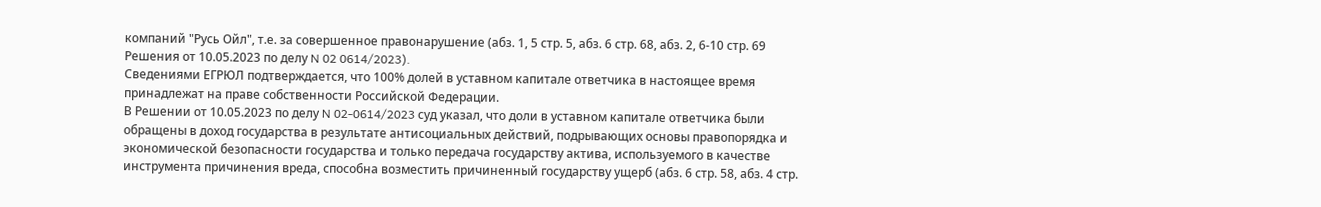компаний "Русь Ойл", т.е. за совершенное правонарушение (абз. 1, 5 стр. 5, абз. 6 стр. 68, абз. 2, 6-10 стр. 69 Решения от 10.05.2023 по делу N 02 0614/2023).
Сведениями ЕГРЮЛ подтверждается, что 100% долей в уставном капитале ответчика в настоящее время принадлежат на праве собственности Российской Федерации.
В Решении от 10.05.2023 по делу N 02-0614/2023 суд указал, что доли в уставном капитале ответчика были обращены в доход государства в результате антисоциальных действий, подрывающих основы правопорядка и экономической безопасности государства и только передача государству актива, используемого в качестве инструмента причинения вреда, способна возместить причиненный государству ущерб (абз. 6 стр. 58, абз. 4 стр.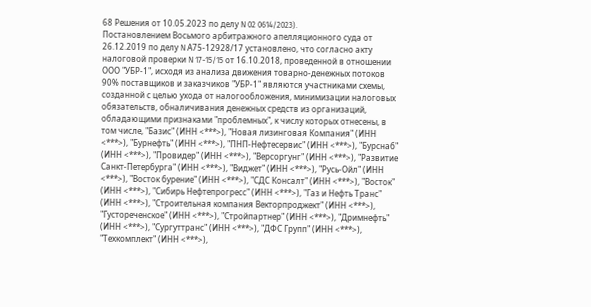68 Решения от 10.05.2023 по делу N 02 0614/2023).
Постановлением Восьмого арбитражного апелляционного суда от 26.12.2019 по делу N А75-12928/17 установлено, что согласно акту налоговой проверки N 17-15/15 от 16.10.2018, проведенной в отношении ООО "УБР-1", исходя из анализа движения товарно-денежных потоков 90% поставщиков и заказчиков "УБР-1" являются участниками схемы, созданной с целью ухода от налогообложения, минимизации налоговых обязательств, обналичивания денежных средств из организаций, обладающими признаками "проблемных", к числу которых отнесены, в том числе, "Базис" (ИНН <***>), "Новая лизинговая Компания" (ИНН <***>), "Бурнефть" (ИНН <***>), "ПНП-Нефтесервис" (ИНН <***>), "Бурснаб" (ИНН <***>), "Провидер" (ИНН <***>), "Версоргунг" (ИНН <***>), "Развитие Санкт-Петербурга" (ИНН <***>), "Виджет" (ИНН <***>), "Русь-Ойл" (ИНН <***>), "Восток бурение" (ИНН <***>), "СДС Консалт" (ИНН <***>), "Восток" (ИНН <***>), "Сибирь Нефтепрогресс" (ИНН <***>), "Газ и Нефть Транс" (ИНН <***>), "Строительная компания Векторпроджект" (ИНН <***>), "Густореченское" (ИНН <***>), "Стройпартнер" (ИНН <***>), "Дримнефть" (ИНН <***>), "Сургуттранс" (ИНН <***>), "ДФС Групп" (ИНН <***>), "Техкомплект" (ИНН <***>),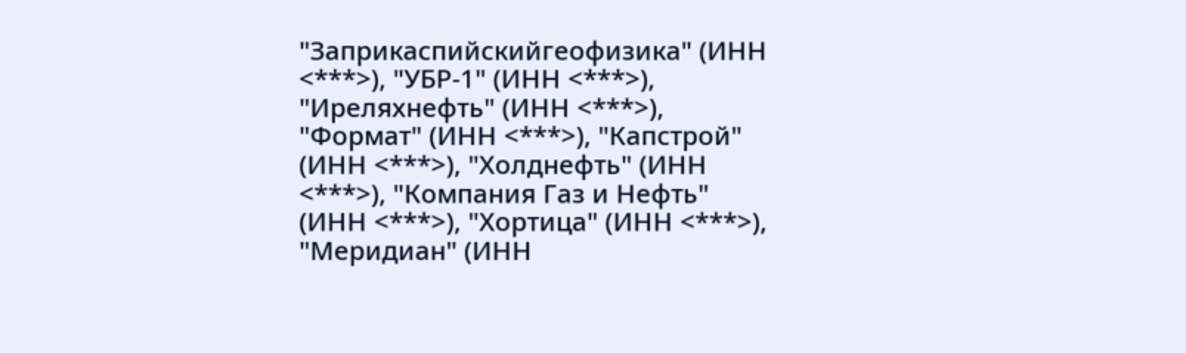"Заприкаспийскийгеофизика" (ИНН <***>), "УБР-1" (ИНН <***>), "Иреляхнефть" (ИНН <***>), "Формат" (ИНН <***>), "Капстрой" (ИНН <***>), "Холднефть" (ИНН <***>), "Компания Газ и Нефть" (ИНН <***>), "Хортица" (ИНН <***>), "Меридиан" (ИНН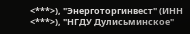<***>), "Энерготоргинвест" (ИНН <***>), "НГДУ Дулисьминское"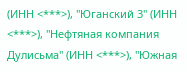(ИНН <***>), "Юганский 3" (ИНН <***>), "Нефтяная компания Дулисьма" (ИНН <***>), "Южная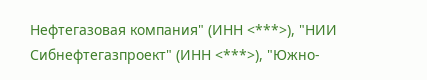Нефтегазовая компания" (ИНН <***>), "НИИ Сибнефтегазпроект" (ИНН <***>), "Южно-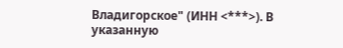Владигорское" (ИНН <***>). В указанную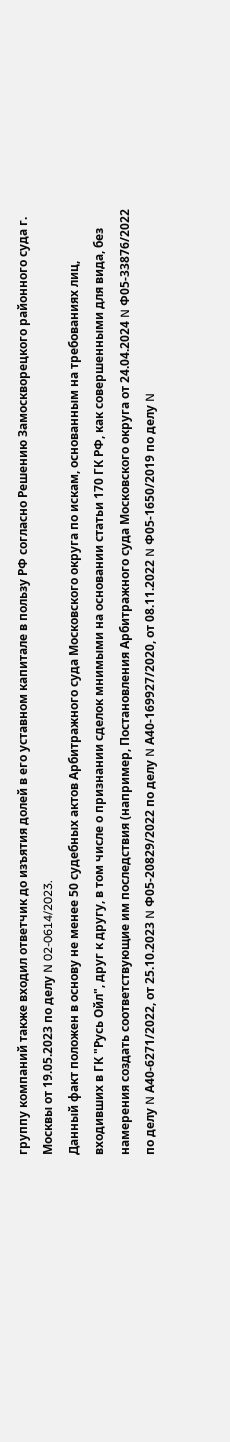группу компаний также входил ответчик до изъятия долей в его уставном капитале в пользу РФ согласно Решению Замоскворецкого районного суда г. Москвы от 19.05.2023 по делу N 02-0614/2023.
Данный факт положен в основу не менее 50 судебных актов Арбитражного суда Московского округа по искам, основанным на требованиях лиц, входивших в ГК "Русь Ойл", друг к другу, в том числе о признании сделок мнимыми на основании статьи 170 ГК РФ, как совершенными для вида, без намерения создать соответствующие им последствия (например, Постановления Арбитражного суда Московского округа от 24.04.2024 N Ф05-33876/2022 по делу N А40-6271/2022, от 25.10.2023 N Ф05-20829/2022 по делу N А40-169927/2020, от 08.11.2022 N Ф05-1650/2019 по делу N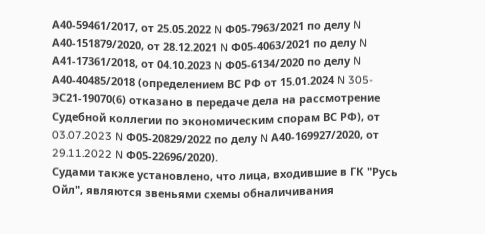А40-59461/2017, от 25.05.2022 N Ф05-7963/2021 по делу N А40-151879/2020, от 28.12.2021 N Ф05-4063/2021 по делу N А41-17361/2018, от 04.10.2023 N Ф05-6134/2020 по делу N А40-40485/2018 (определением ВС РФ от 15.01.2024 N 305-ЭС21-19070(6) отказано в передаче дела на рассмотрение Судебной коллегии по экономическим спорам ВС РФ), от 03.07.2023 N Ф05-20829/2022 по делу N А40-169927/2020, от 29.11.2022 N Ф05-22696/2020).
Судами также установлено, что лица, входившие в ГК "Русь Ойл", являются звеньями схемы обналичивания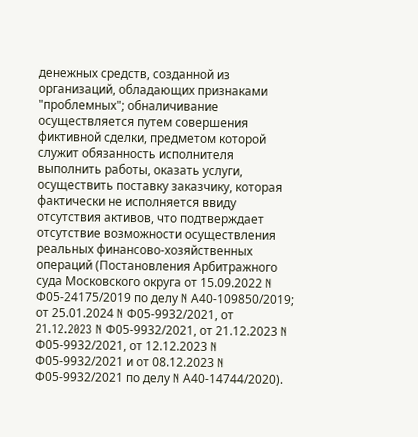денежных средств, созданной из организаций, обладающих признаками "проблемных"; обналичивание осуществляется путем совершения фиктивной сделки, предметом которой служит обязанность исполнителя выполнить работы, оказать услуги, осуществить поставку заказчику, которая фактически не исполняется ввиду отсутствия активов, что подтверждает отсутствие возможности осуществления реальных финансово-хозяйственных операций (Постановления Арбитражного суда Московского округа от 15.09.2022 N Ф05-24175/2019 по делу N А40-109850/2019; от 25.01.2024 N Ф05-9932/2021, от 21.12.2023 N Ф05-9932/2021, от 21.12.2023 N Ф05-9932/2021, от 12.12.2023 N Ф05-9932/2021 и от 08.12.2023 N Ф05-9932/2021 по делу N А40-14744/2020).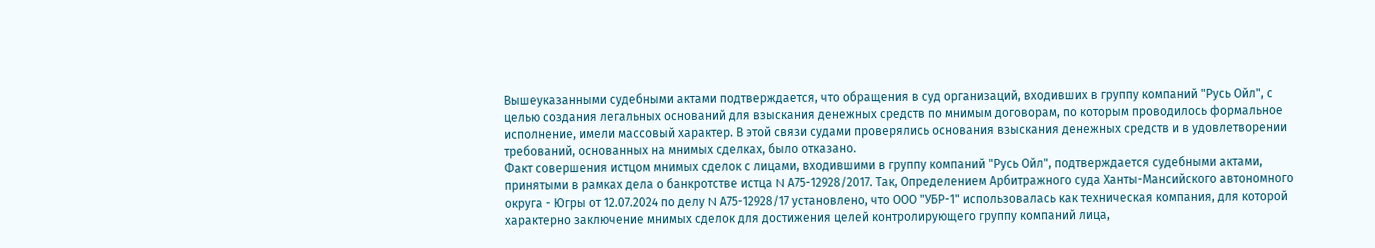Вышеуказанными судебными актами подтверждается, что обращения в суд организаций, входивших в группу компаний "Русь Ойл", с целью создания легальных оснований для взыскания денежных средств по мнимым договорам, по которым проводилось формальное исполнение, имели массовый характер. В этой связи судами проверялись основания взыскания денежных средств и в удовлетворении требований, основанных на мнимых сделках, было отказано.
Факт совершения истцом мнимых сделок с лицами, входившими в группу компаний "Русь Ойл", подтверждается судебными актами, принятыми в рамках дела о банкротстве истца N А75-12928/2017. Так, Определением Арбитражного суда Ханты-Мансийского автономного округа - Югры от 12.07.2024 по делу N А75-12928/17 установлено, что ООО "УБР-1" использовалась как техническая компания, для которой характерно заключение мнимых сделок для достижения целей контролирующего группу компаний лица,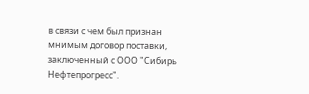в связи с чем был признан мнимым договор поставки, заключенный с ООО "Сибирь Нефтепрогресс".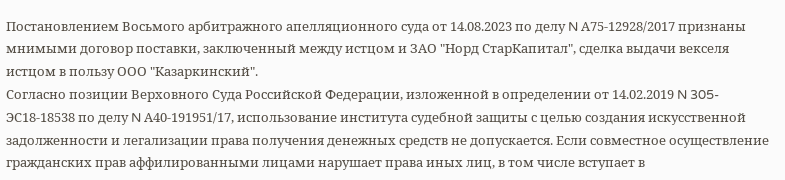Постановлением Восьмого арбитражного апелляционного суда от 14.08.2023 по делу N А75-12928/2017 признаны мнимыми договор поставки, заключенный между истцом и ЗАО "Норд СтарКапитал", сделка выдачи векселя истцом в пользу ООО "Казаркинский".
Согласно позиции Верховного Суда Российской Федерации, изложенной в определении от 14.02.2019 N 305-ЭС18-18538 по делу N А40-191951/17, использование института судебной защиты с целью создания искусственной задолженности и легализации права получения денежных средств не допускается. Если совместное осуществление гражданских прав аффилированными лицами нарушает права иных лиц, в том числе вступает в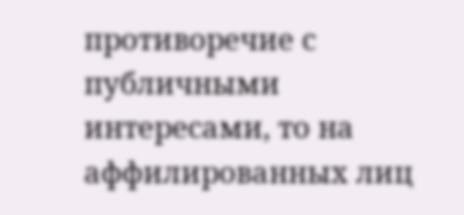противоречие с публичными интересами, то на аффилированных лиц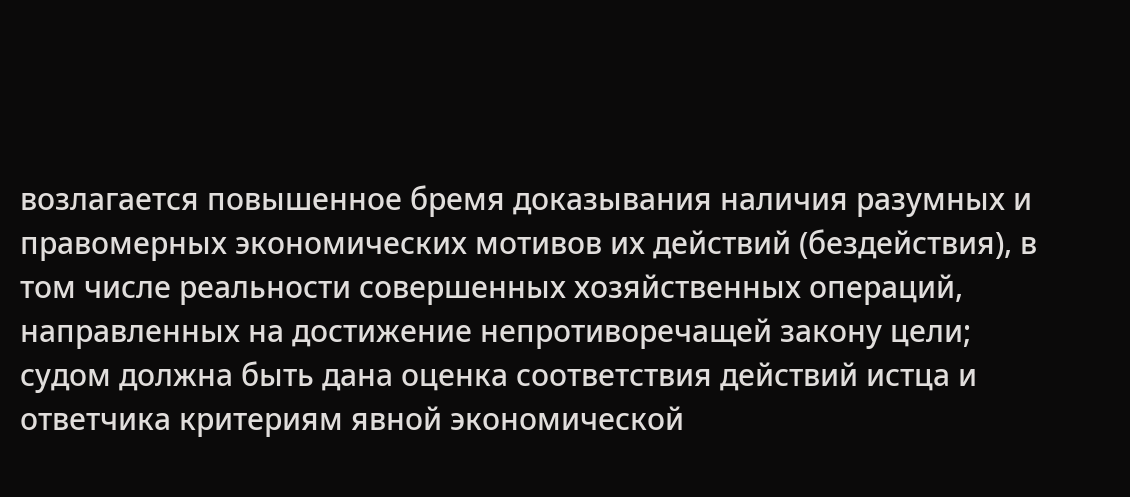возлагается повышенное бремя доказывания наличия разумных и правомерных экономических мотивов их действий (бездействия), в том числе реальности совершенных хозяйственных операций, направленных на достижение непротиворечащей закону цели; судом должна быть дана оценка соответствия действий истца и ответчика критериям явной экономической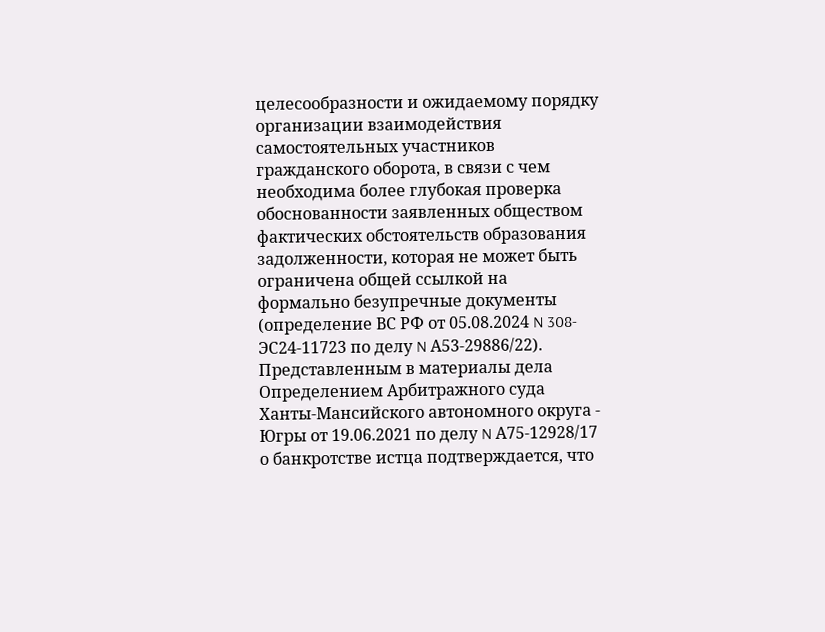целесообразности и ожидаемому порядку организации взаимодействия самостоятельных участников гражданского оборота, в связи с чем необходима более глубокая проверка обоснованности заявленных обществом фактических обстоятельств образования задолженности, которая не может быть ограничена общей ссылкой на формально безупречные документы (определение ВС РФ от 05.08.2024 N 308-ЭС24-11723 по делу N А53-29886/22).
Представленным в материалы дела Определением Арбитражного суда Ханты-Мансийского автономного округа - Югры от 19.06.2021 по делу N А75-12928/17 о банкротстве истца подтверждается, что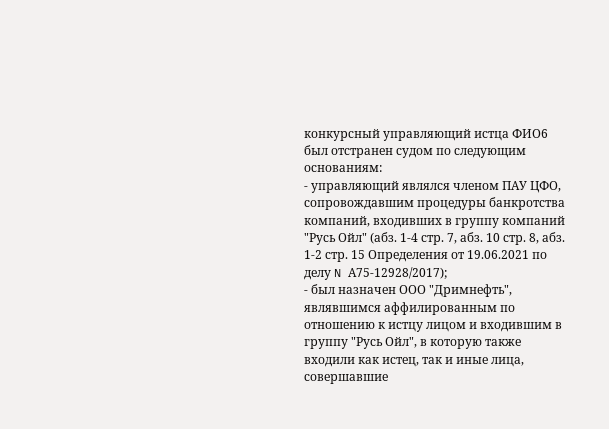конкурсный управляющий истца ФИО6 был отстранен судом по следующим основаниям:
- управляющий являлся членом ПАУ ЦФО, сопровождавшим процедуры банкротства компаний, входивших в группу компаний "Русь Ойл" (абз. 1-4 стр. 7, абз. 10 стр. 8, абз. 1-2 стр. 15 Определения от 19.06.2021 по делу N А75-12928/2017);
- был назначен ООО "Дримнефть", являвшимся аффилированным по отношению к истцу лицом и входившим в группу "Русь Ойл", в которую также входили как истец, так и иные лица, совершавшие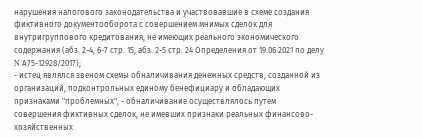нарушения налогового законодательства и участвовавшие в схеме создания фиктивного документооборота с совершением мнимых сделок для внутригруппового кредитования, не имеющих реального экономического содержания (абз. 2-4, 6-7 стр. 15, абз. 2-5 стр. 24 Определения от 19.06.2021 по делу N А75-12928/2017);
- истец являлся звеном схемы обналичивания денежных средств, созданной из организаций, подконтрольных единому бенефициару и обладающих признаками "проблемных", - обналичивание осуществлялось путем совершения фиктивных сделок, не имевших признаки реальных финансово-хозяйственных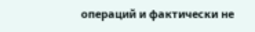операций и фактически не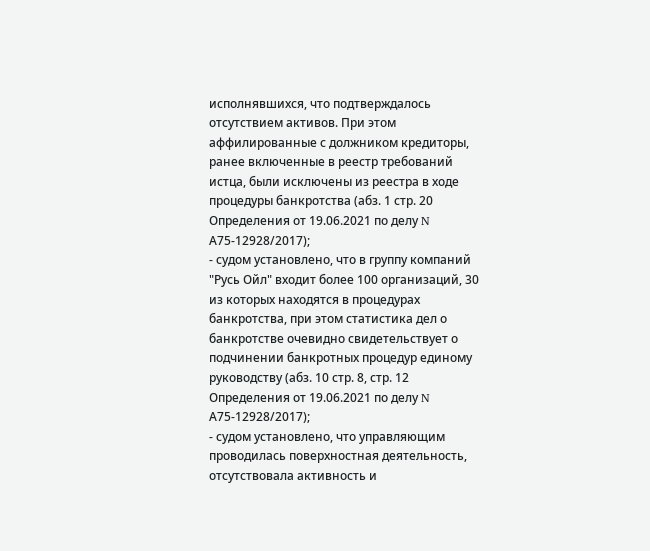исполнявшихся, что подтверждалось отсутствием активов. При этом аффилированные с должником кредиторы, ранее включенные в реестр требований истца, были исключены из реестра в ходе процедуры банкротства (абз. 1 стр. 20 Определения от 19.06.2021 по делу N А75-12928/2017);
- судом установлено, что в группу компаний "Русь Ойл" входит более 100 организаций, 30 из которых находятся в процедурах банкротства, при этом статистика дел о банкротстве очевидно свидетельствует о подчинении банкротных процедур единому руководству (абз. 10 стр. 8, стр. 12 Определения от 19.06.2021 по делу N А75-12928/2017);
- судом установлено, что управляющим проводилась поверхностная деятельность, отсутствовала активность и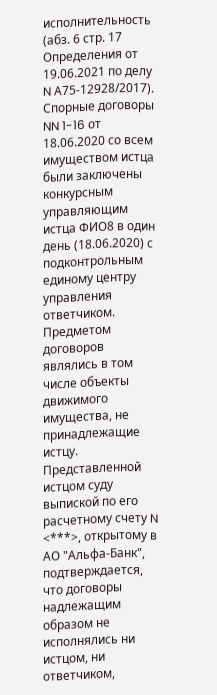исполнительность (абз. 6 стр. 17 Определения от 19.06.2021 по делу N А75-12928/2017).
Спорные договоры NN 1-16 от 18.06.2020 со всем имуществом истца были заключены конкурсным управляющим истца ФИО8 в один день (18.06.2020) с подконтрольным единому центру управления ответчиком.
Предметом договоров являлись в том числе объекты движимого имущества, не принадлежащие истцу.
Представленной истцом суду выпиской по его расчетному счету N <***>, открытому в АО "Альфа-Банк", подтверждается, что договоры надлежащим образом не исполнялись ни истцом, ни ответчиком,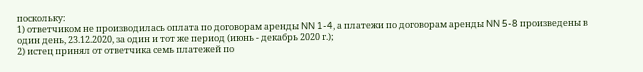поскольку:
1) ответчиком не производилась оплата по договорам аренды NN 1-4, а платежи по договорам аренды NN 5-8 произведены в один день, 23.12.2020, за один и тот же период (июнь - декабрь 2020 г.);
2) истец принял от ответчика семь платежей по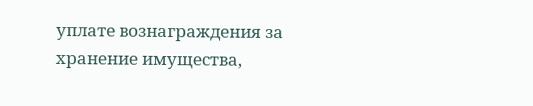уплате вознаграждения за хранение имущества,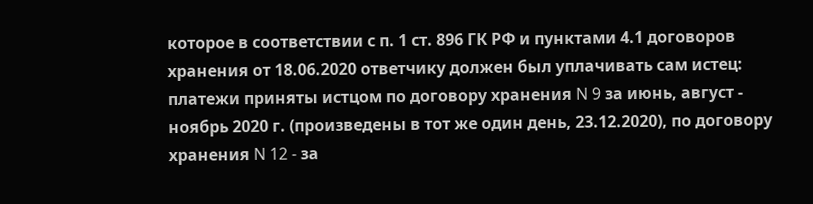которое в соответствии с п. 1 ст. 896 ГК РФ и пунктами 4.1 договоров хранения от 18.06.2020 ответчику должен был уплачивать сам истец: платежи приняты истцом по договору хранения N 9 за июнь, август - ноябрь 2020 г. (произведены в тот же один день, 23.12.2020), по договору хранения N 12 - за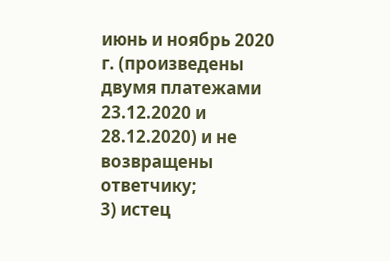июнь и ноябрь 2020 г. (произведены двумя платежами 23.12.2020 и 28.12.2020) и не возвращены ответчику;
3) истец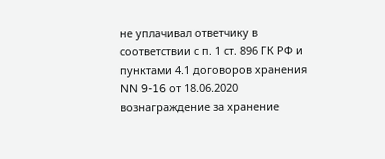не уплачивал ответчику в соответствии с п. 1 ст. 896 ГК РФ и пунктами 4.1 договоров хранения NN 9-16 от 18.06.2020 вознаграждение за хранение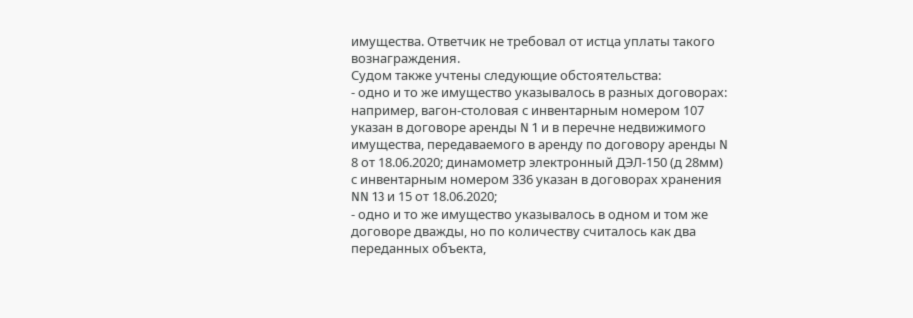имущества. Ответчик не требовал от истца уплаты такого вознаграждения.
Судом также учтены следующие обстоятельства:
- одно и то же имущество указывалось в разных договорах: например, вагон-столовая с инвентарным номером 107 указан в договоре аренды N 1 и в перечне недвижимого имущества, передаваемого в аренду по договору аренды N 8 от 18.06.2020; динамометр электронный ДЭЛ-150 (д 28мм) с инвентарным номером 336 указан в договорах хранения NN 13 и 15 от 18.06.2020;
- одно и то же имущество указывалось в одном и том же договоре дважды, но по количеству считалось как два переданных объекта,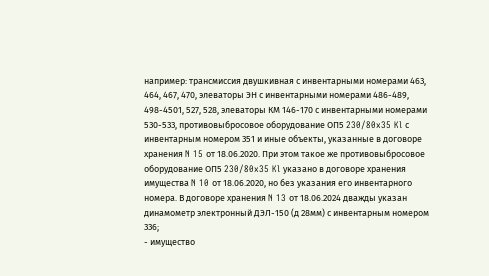например: трансмиссия двушкивная с инвентарными номерами 463, 464, 467, 470, элеваторы ЭН с инвентарными номерами 486-489, 498-4501, 527, 528, элеваторы КМ 146-170 с инвентарными номерами 530-533, противовыбросовое оборудование ОП5 230/80x35 Kl с инвентарным номером 351 и иные объекты, указанные в договоре хранения N 15 от 18.06.2020. При этом такое же противовыбросовое оборудование ОП5 230/80x35 Kl указано в договоре хранения имущества N 10 от 18.06.2020, но без указания его инвентарного номера. В договоре хранения N 13 от 18.06.2024 дважды указан динамометр электронный ДЭЛ-150 (д 28мм) с инвентарным номером 336;
- имущество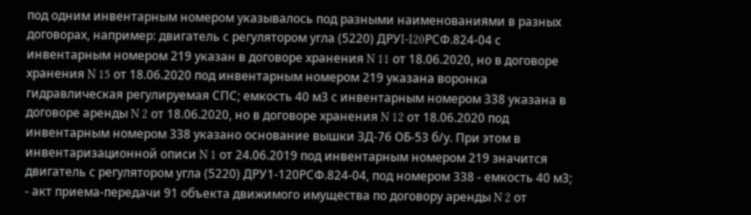под одним инвентарным номером указывалось под разными наименованиями в разных договорах, например: двигатель с регулятором угла (5220) ДРУI-I20РСФ.824-04 с инвентарным номером 219 указан в договоре хранения N 11 от 18.06.2020, но в договоре хранения N 15 от 18.06.2020 под инвентарным номером 219 указана воронка гидравлическая регулируемая CПC; емкость 40 м3 с инвентарным номером 338 указана в договоре аренды N 2 от 18.06.2020, но в договоре хранения N 12 от 18.06.2020 под инвентарным номером 338 указано основание вышки ЗД-76 ОБ-53 б/у. При этом в инвентаризационной описи N 1 от 24.06.2019 под инвентарным номером 219 значится двигатель с регулятором угла (5220) ДРУ1-120РСФ.824-04, под номером 338 - емкость 40 м3;
- акт приема-передачи 91 объекта движимого имущества по договору аренды N 2 от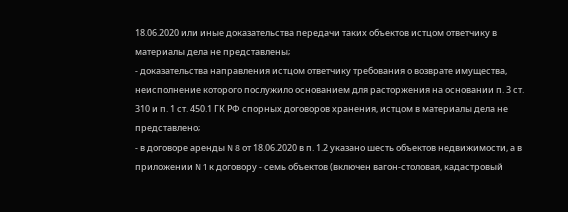18.06.2020 или иные доказательства передачи таких объектов истцом ответчику в материалы дела не представлены;
- доказательства направления истцом ответчику требования о возврате имущества, неисполнение которого послужило основанием для расторжения на основании п. 3 ст. 310 и п. 1 ст. 450.1 ГК РФ спорных договоров хранения, истцом в материалы дела не представлено;
- в договоре аренды N 8 от 18.06.2020 в п. 1.2 указано шесть объектов недвижимости, а в приложении N 1 к договору - семь объектов (включен вагон-столовая, кадастровый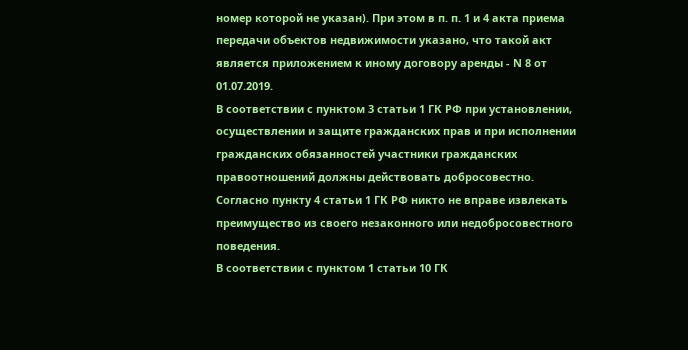номер которой не указан). При этом в п. п. 1 и 4 акта приема передачи объектов недвижимости указано, что такой акт является приложением к иному договору аренды - N 8 от 01.07.2019.
В соответствии с пунктом 3 статьи 1 ГК РФ при установлении, осуществлении и защите гражданских прав и при исполнении гражданских обязанностей участники гражданских правоотношений должны действовать добросовестно.
Согласно пункту 4 статьи 1 ГК РФ никто не вправе извлекать преимущество из своего незаконного или недобросовестного поведения.
В соответствии с пунктом 1 статьи 10 ГК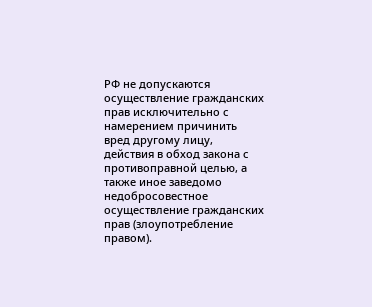РФ не допускаются осуществление гражданских прав исключительно с намерением причинить вред другому лицу, действия в обход закона с противоправной целью, а также иное заведомо недобросовестное осуществление гражданских прав (злоупотребление правом).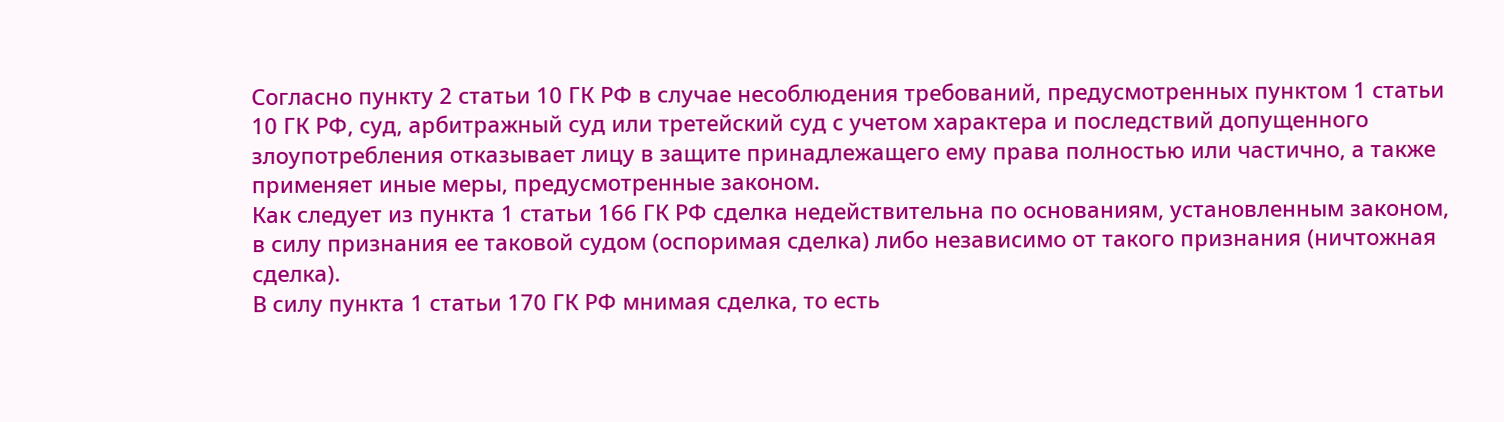Согласно пункту 2 статьи 10 ГК РФ в случае несоблюдения требований, предусмотренных пунктом 1 статьи 10 ГК РФ, суд, арбитражный суд или третейский суд с учетом характера и последствий допущенного злоупотребления отказывает лицу в защите принадлежащего ему права полностью или частично, а также применяет иные меры, предусмотренные законом.
Как следует из пункта 1 статьи 166 ГК РФ сделка недействительна по основаниям, установленным законом, в силу признания ее таковой судом (оспоримая сделка) либо независимо от такого признания (ничтожная сделка).
В силу пункта 1 статьи 170 ГК РФ мнимая сделка, то есть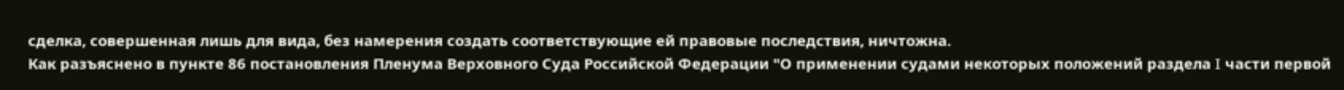сделка, совершенная лишь для вида, без намерения создать соответствующие ей правовые последствия, ничтожна.
Как разъяснено в пункте 86 постановления Пленума Верховного Суда Российской Федерации "О применении судами некоторых положений раздела I части первой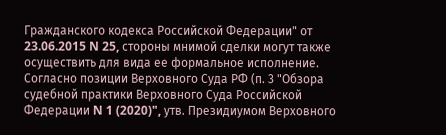Гражданского кодекса Российской Федерации" от 23.06.2015 N 25, стороны мнимой сделки могут также осуществить для вида ее формальное исполнение.
Согласно позиции Верховного Суда РФ (п. 3 "Обзора судебной практики Верховного Суда Российской Федерации N 1 (2020)", утв. Президиумом Верховного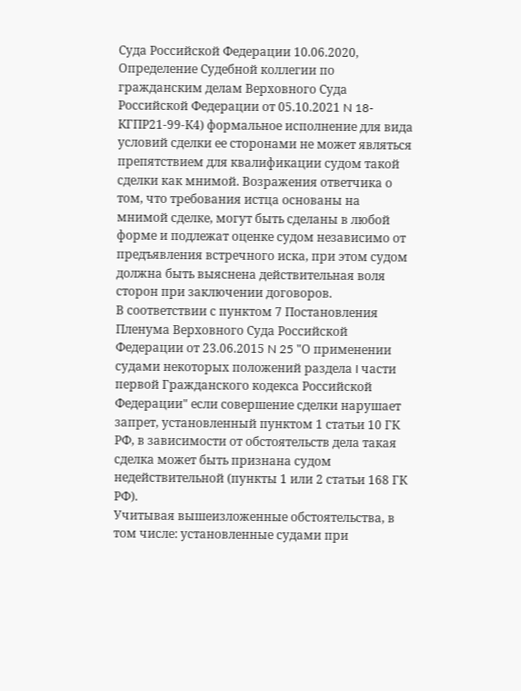Суда Российской Федерации 10.06.2020, Определение Судебной коллегии по гражданским делам Верховного Суда Российской Федерации от 05.10.2021 N 18-КГПР21-99-К4) формальное исполнение для вида условий сделки ее сторонами не может являться препятствием для квалификации судом такой сделки как мнимой. Возражения ответчика о том, что требования истца основаны на мнимой сделке, могут быть сделаны в любой форме и подлежат оценке судом независимо от предъявления встречного иска, при этом судом должна быть выяснена действительная воля сторон при заключении договоров.
В соответствии с пунктом 7 Постановления Пленума Верховного Суда Российской Федерации от 23.06.2015 N 25 "О применении судами некоторых положений раздела I части первой Гражданского кодекса Российской Федерации" если совершение сделки нарушает запрет, установленный пунктом 1 статьи 10 ГК РФ, в зависимости от обстоятельств дела такая сделка может быть признана судом недействительной (пункты 1 или 2 статьи 168 ГК РФ).
Учитывая вышеизложенные обстоятельства, в том числе: установленные судами при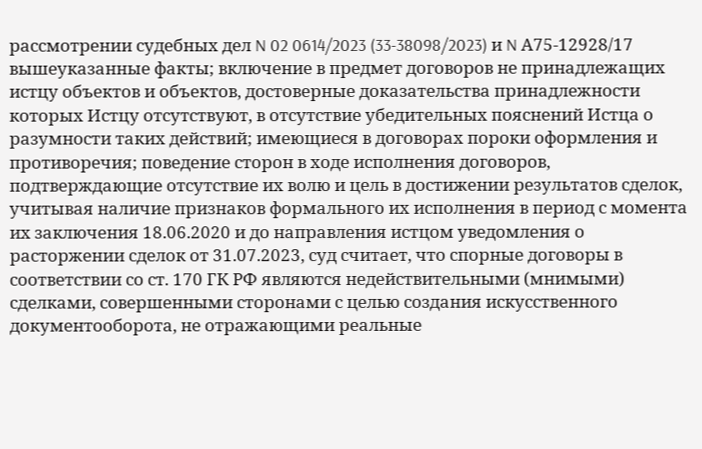рассмотрении судебных дел N 02 0614/2023 (33-38098/2023) и N А75-12928/17 вышеуказанные факты; включение в предмет договоров не принадлежащих истцу объектов и объектов, достоверные доказательства принадлежности которых Истцу отсутствуют, в отсутствие убедительных пояснений Истца о разумности таких действий; имеющиеся в договорах пороки оформления и противоречия; поведение сторон в ходе исполнения договоров, подтверждающие отсутствие их волю и цель в достижении результатов сделок, учитывая наличие признаков формального их исполнения в период с момента их заключения 18.06.2020 и до направления истцом уведомления о расторжении сделок от 31.07.2023, суд считает, что спорные договоры в соответствии со ст. 170 ГК РФ являются недействительными (мнимыми) сделками, совершенными сторонами с целью создания искусственного документооборота, не отражающими реальные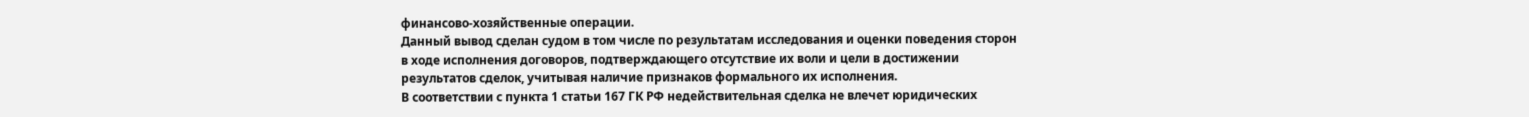финансово-хозяйственные операции.
Данный вывод сделан судом в том числе по результатам исследования и оценки поведения сторон в ходе исполнения договоров, подтверждающего отсутствие их воли и цели в достижении результатов сделок, учитывая наличие признаков формального их исполнения.
В соответствии с пункта 1 статьи 167 ГК РФ недействительная сделка не влечет юридических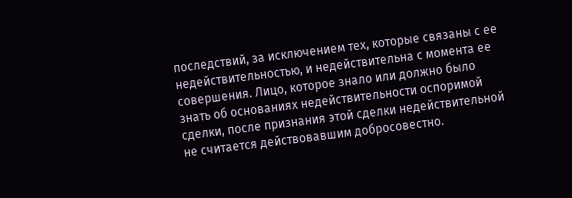последствий, за исключением тех, которые связаны с ее недействительностью, и недействительна с момента ее совершения. Лицо, которое знало или должно было знать об основаниях недействительности оспоримой сделки, после признания этой сделки недействительной не считается действовавшим добросовестно.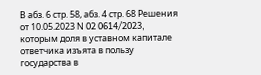В абз. 6 стр. 58, абз. 4 стр. 68 Решения от 10.05.2023 N 02 0614/2023, которым доля в уставном капитале ответчика изъята в пользу государства в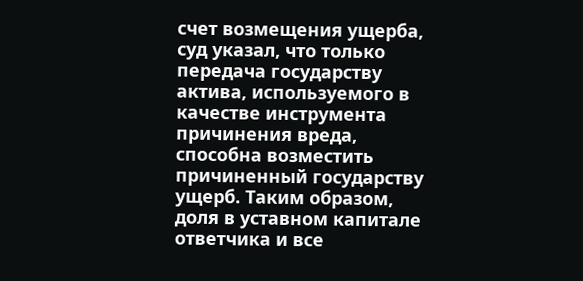счет возмещения ущерба, суд указал, что только передача государству актива, используемого в качестве инструмента причинения вреда, способна возместить причиненный государству ущерб. Таким образом, доля в уставном капитале ответчика и все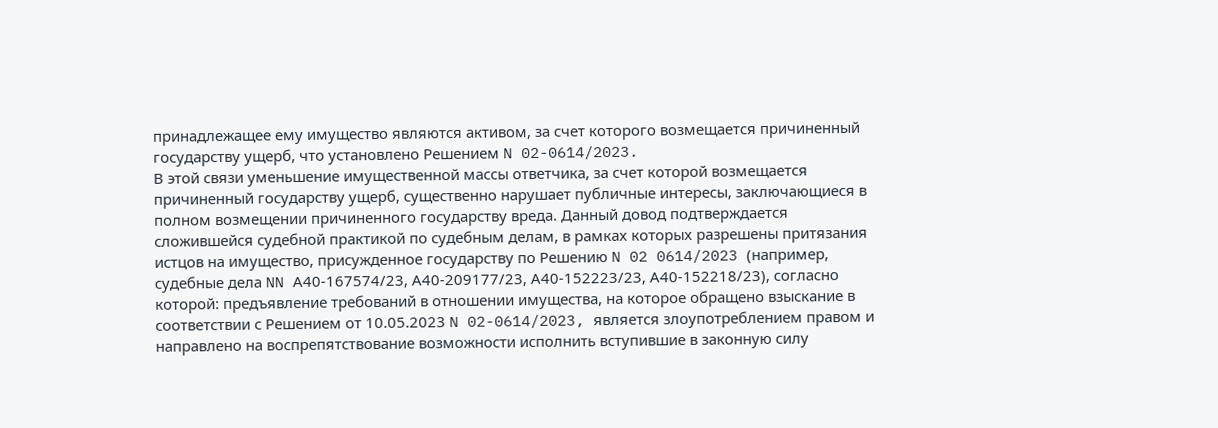принадлежащее ему имущество являются активом, за счет которого возмещается причиненный государству ущерб, что установлено Решением N 02-0614/2023.
В этой связи уменьшение имущественной массы ответчика, за счет которой возмещается причиненный государству ущерб, существенно нарушает публичные интересы, заключающиеся в полном возмещении причиненного государству вреда. Данный довод подтверждается сложившейся судебной практикой по судебным делам, в рамках которых разрешены притязания истцов на имущество, присужденное государству по Решению N 02 0614/2023 (например, судебные дела NN А40-167574/23, А40-209177/23, А40-152223/23, А40-152218/23), согласно которой: предъявление требований в отношении имущества, на которое обращено взыскание в соответствии с Решением от 10.05.2023 N 02-0614/2023, является злоупотреблением правом и направлено на воспрепятствование возможности исполнить вступившие в законную силу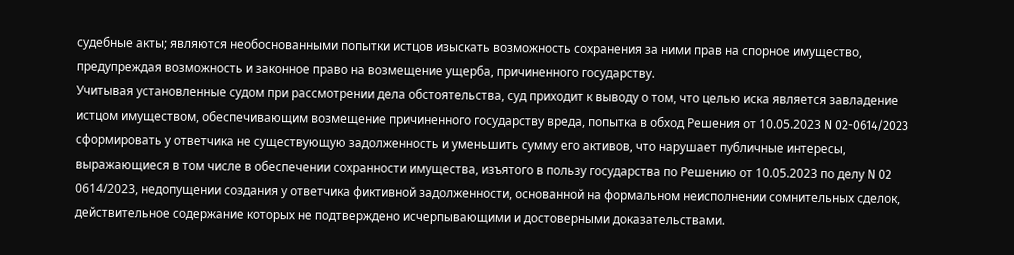судебные акты; являются необоснованными попытки истцов изыскать возможность сохранения за ними прав на спорное имущество, предупреждая возможность и законное право на возмещение ущерба, причиненного государству.
Учитывая установленные судом при рассмотрении дела обстоятельства, суд приходит к выводу о том, что целью иска является завладение истцом имуществом, обеспечивающим возмещение причиненного государству вреда, попытка в обход Решения от 10.05.2023 N 02-0614/2023 сформировать у ответчика не существующую задолженность и уменьшить сумму его активов, что нарушает публичные интересы, выражающиеся в том числе в обеспечении сохранности имущества, изъятого в пользу государства по Решению от 10.05.2023 по делу N 02 0614/2023, недопущении создания у ответчика фиктивной задолженности, основанной на формальном неисполнении сомнительных сделок, действительное содержание которых не подтверждено исчерпывающими и достоверными доказательствами.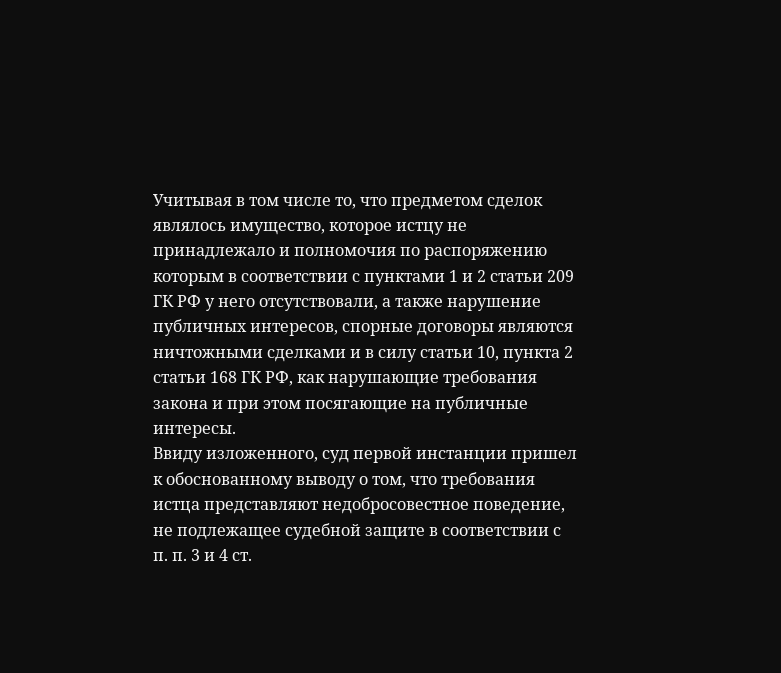Учитывая в том числе то, что предметом сделок являлось имущество, которое истцу не принадлежало и полномочия по распоряжению которым в соответствии с пунктами 1 и 2 статьи 209 ГК РФ у него отсутствовали, а также нарушение публичных интересов, спорные договоры являются ничтожными сделками и в силу статьи 10, пункта 2 статьи 168 ГК РФ, как нарушающие требования закона и при этом посягающие на публичные интересы.
Ввиду изложенного, суд первой инстанции пришел к обоснованному выводу о том, что требования истца представляют недобросовестное поведение, не подлежащее судебной защите в соответствии с п. п. 3 и 4 ст.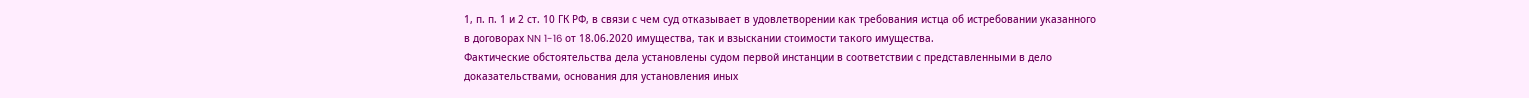1, п. п. 1 и 2 ст. 10 ГК РФ, в связи с чем суд отказывает в удовлетворении как требования истца об истребовании указанного в договорах NN 1-16 от 18.06.2020 имущества, так и взыскании стоимости такого имущества.
Фактические обстоятельства дела установлены судом первой инстанции в соответствии с представленными в дело доказательствами, основания для установления иных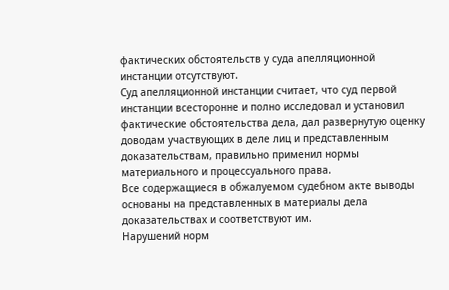фактических обстоятельств у суда апелляционной инстанции отсутствуют.
Суд апелляционной инстанции считает, что суд первой инстанции всесторонне и полно исследовал и установил фактические обстоятельства дела, дал развернутую оценку доводам участвующих в деле лиц и представленным доказательствам, правильно применил нормы материального и процессуального права.
Все содержащиеся в обжалуемом судебном акте выводы основаны на представленных в материалы дела доказательствах и соответствуют им.
Нарушений норм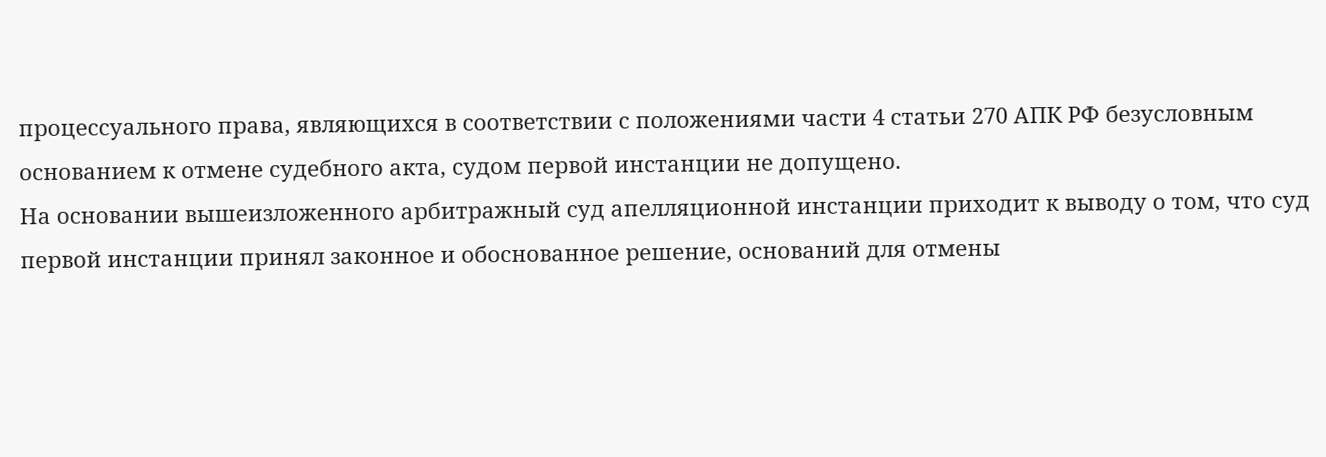процессуального права, являющихся в соответствии с положениями части 4 статьи 270 АПК РФ безусловным основанием к отмене судебного акта, судом первой инстанции не допущено.
На основании вышеизложенного арбитражный суд апелляционной инстанции приходит к выводу о том, что суд первой инстанции принял законное и обоснованное решение, оснований для отмены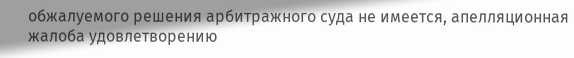обжалуемого решения арбитражного суда не имеется, апелляционная жалоба удовлетворению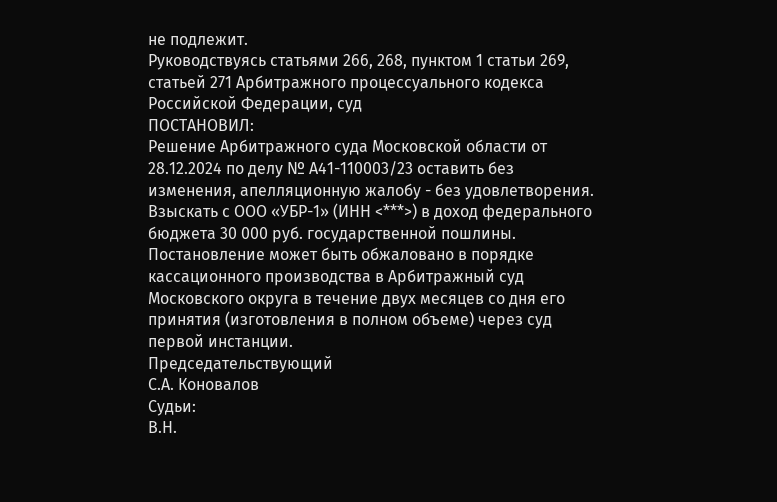не подлежит.
Руководствуясь статьями 266, 268, пунктом 1 статьи 269, статьей 271 Арбитражного процессуального кодекса Российской Федерации, суд
ПОСТАНОВИЛ:
Решение Арбитражного суда Московской области от 28.12.2024 по делу № А41-110003/23 оставить без изменения, апелляционную жалобу - без удовлетворения.
Взыскать с ООО «УБР-1» (ИНН <***>) в доход федерального бюджета 30 000 руб. государственной пошлины.
Постановление может быть обжаловано в порядке кассационного производства в Арбитражный суд Московского округа в течение двух месяцев со дня его принятия (изготовления в полном объеме) через суд первой инстанции.
Председательствующий
С.А. Коновалов
Судьи:
В.Н.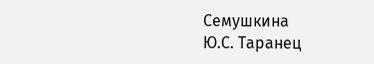Семушкина
Ю.С. Таранец